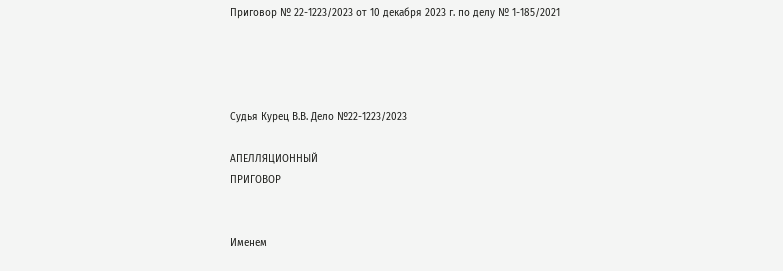Приговор № 22-1223/2023 от 10 декабря 2023 г. по делу № 1-185/2021




Судья Курец В.В. Дело №22-1223/2023

АПЕЛЛЯЦИОННЫЙ
ПРИГОВОР


Именем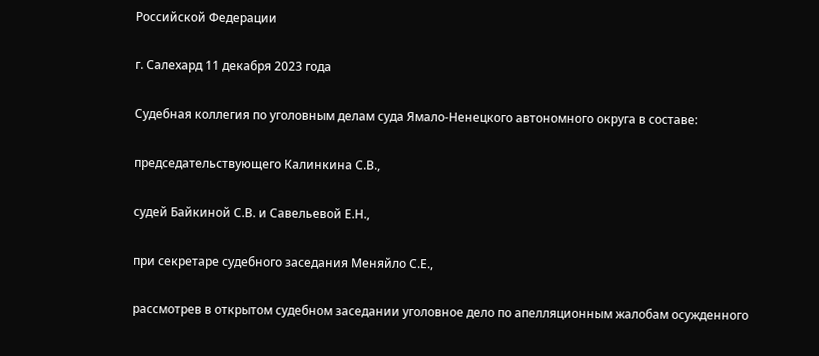Российской Федерации

г. Салехард 11 декабря 2023 года

Судебная коллегия по уголовным делам суда Ямало-Ненецкого автономного округа в составе:

председательствующего Калинкина С.В.,

судей Байкиной С.В. и Савельевой Е.Н.,

при секретаре судебного заседания Меняйло С.Е.,

рассмотрев в открытом судебном заседании уголовное дело по апелляционным жалобам осужденного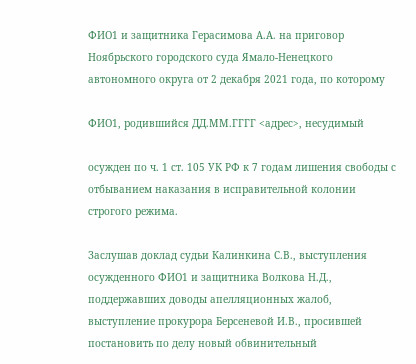ФИО1 и защитника Герасимова А.А. на приговор Ноябрьского городского суда Ямало-Ненецкого автономного округа от 2 декабря 2021 года, по которому

ФИО1, родившийся ДД.ММ.ГГГГ <адрес>, несудимый

осужден по ч. 1 ст. 105 УК РФ к 7 годам лишения свободы с отбыванием наказания в исправительной колонии строгого режима.

Заслушав доклад судьи Калинкина С.В., выступления осужденного ФИО1 и защитника Волкова Н.Д., поддержавших доводы апелляционных жалоб, выступление прокурора Берсеневой И.В., просившей постановить по делу новый обвинительный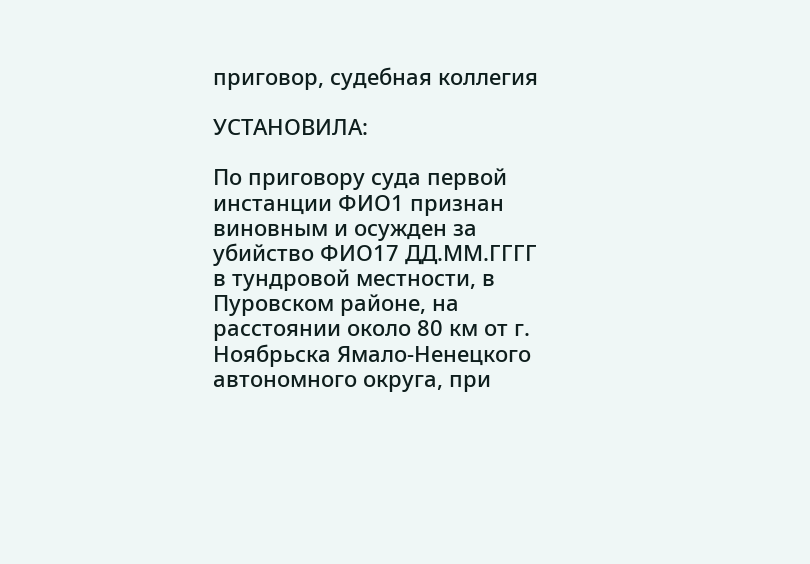приговор, судебная коллегия

УСТАНОВИЛА:

По приговору суда первой инстанции ФИО1 признан виновным и осужден за убийство ФИО17 ДД.ММ.ГГГГ в тундровой местности, в Пуровском районе, на расстоянии около 80 км от г. Ноябрьска Ямало-Ненецкого автономного округа, при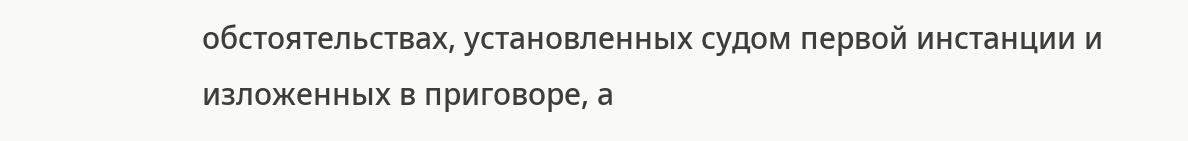обстоятельствах, установленных судом первой инстанции и изложенных в приговоре, а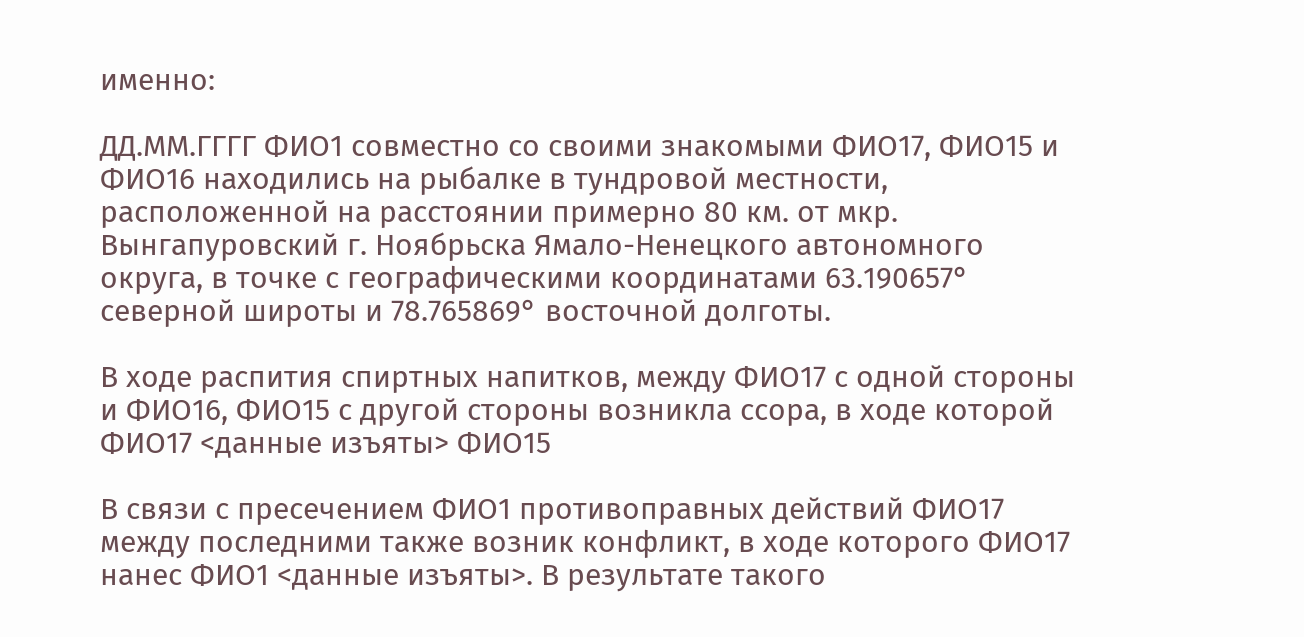именно:

ДД.ММ.ГГГГ ФИО1 совместно со своими знакомыми ФИО17, ФИО15 и ФИО16 находились на рыбалке в тундровой местности, расположенной на расстоянии примерно 80 км. от мкр. Вынгапуровский г. Ноябрьска Ямало-Ненецкого автономного округа, в точке с географическими координатами 63.190657° северной широты и 78.765869° восточной долготы.

В ходе распития спиртных напитков, между ФИО17 с одной стороны и ФИО16, ФИО15 с другой стороны возникла ссора, в ходе которой ФИО17 <данные изъяты> ФИО15

В связи с пресечением ФИО1 противоправных действий ФИО17 между последними также возник конфликт, в ходе которого ФИО17 нанес ФИО1 <данные изъяты>. В результате такого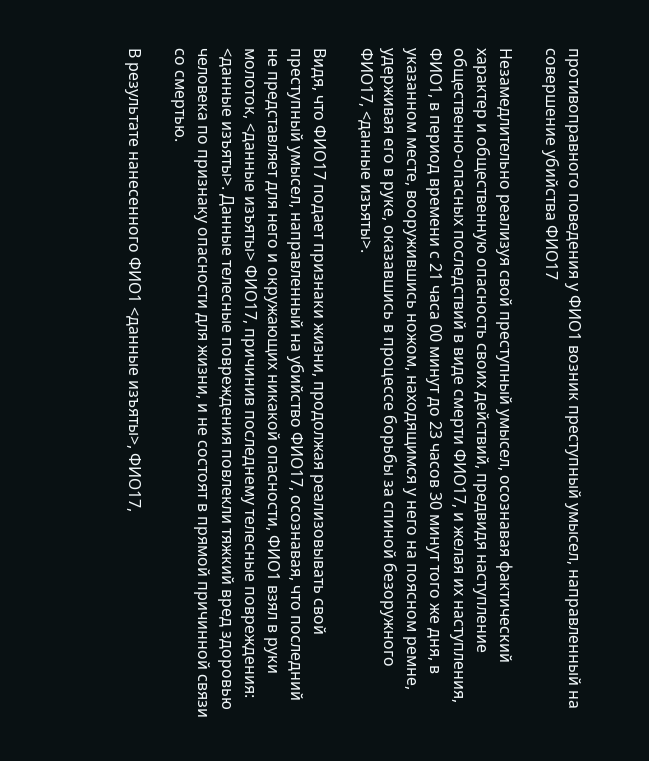противоправного поведения у ФИО1 возник преступный умысел, направленный на совершение убийства ФИО17

Незамедлительно реализуя свой преступный умысел, осознавая фактический характер и общественную опасность своих действий, предвидя наступление общественно-опасных последствий в виде смерти ФИО17, и желая их наступления, ФИО1, в период времени с 21 часа 00 минут до 23 часов 30 минут того же дня, в указанном месте, вооружившись ножом, находящимся у него на поясном ремне, удерживая его в руке, оказавшись в процессе борьбы за спиной безоружного ФИО17, <данные изъяты>.

Видя, что ФИО17 подает признаки жизни, продолжая реализовывать свой преступный умысел, направленный на убийство ФИО17, осознавая, что последний не представляет для него и окружающих никакой опасности, ФИО1 взял в руки молоток, <данные изъяты> ФИО17, причинив последнему телесные повреждения: <данные изъяты>. Данные телесные повреждения повлекли тяжкий вред здоровью человека по признаку опасности для жизни, и не состоят в прямой причинной связи со смертью.

В результате нанесенного ФИО1 <данные изъяты>, ФИО17,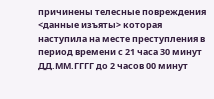причинены телесные повреждения <данные изъяты> которая наступила на месте преступления в период времени с 21 часа 30 минут ДД.ММ.ГГГГ до 2 часов 00 минут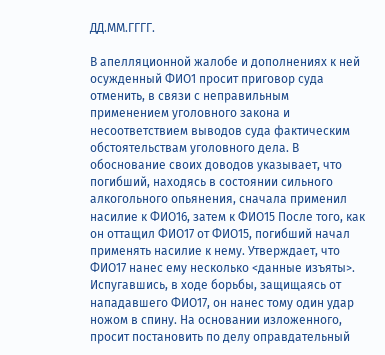ДД.ММ.ГГГГ.

В апелляционной жалобе и дополнениях к ней осужденный ФИО1 просит приговор суда отменить, в связи с неправильным применением уголовного закона и несоответствием выводов суда фактическим обстоятельствам уголовного дела. В обоснование своих доводов указывает, что погибший, находясь в состоянии сильного алкогольного опьянения, сначала применил насилие к ФИО16, затем к ФИО15 После того, как он оттащил ФИО17 от ФИО15, погибший начал применять насилие к нему. Утверждает, что ФИО17 нанес ему несколько <данные изъяты>. Испугавшись, в ходе борьбы, защищаясь от нападавшего ФИО17, он нанес тому один удар ножом в спину. На основании изложенного, просит постановить по делу оправдательный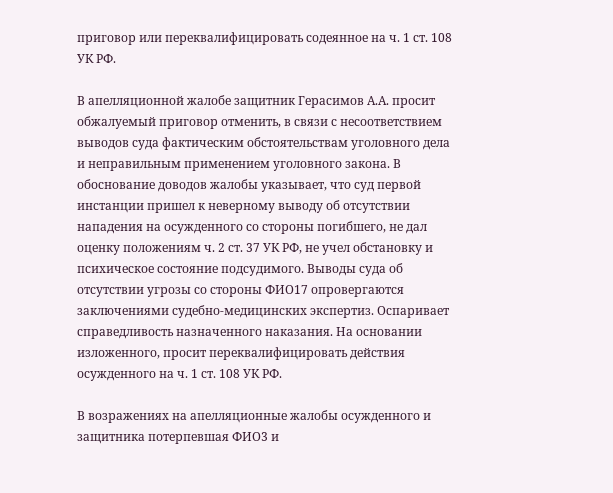приговор или переквалифицировать содеянное на ч. 1 ст. 108 УК РФ.

В апелляционной жалобе защитник Герасимов А.А. просит обжалуемый приговор отменить, в связи с несоответствием выводов суда фактическим обстоятельствам уголовного дела и неправильным применением уголовного закона. В обоснование доводов жалобы указывает, что суд первой инстанции пришел к неверному выводу об отсутствии нападения на осужденного со стороны погибшего, не дал оценку положениям ч. 2 ст. 37 УК РФ, не учел обстановку и психическое состояние подсудимого. Выводы суда об отсутствии угрозы со стороны ФИО17 опровергаются заключениями судебно-медицинских экспертиз. Оспаривает справедливость назначенного наказания. На основании изложенного, просит переквалифицировать действия осужденного на ч. 1 ст. 108 УК РФ.

В возражениях на апелляционные жалобы осужденного и защитника потерпевшая ФИО3 и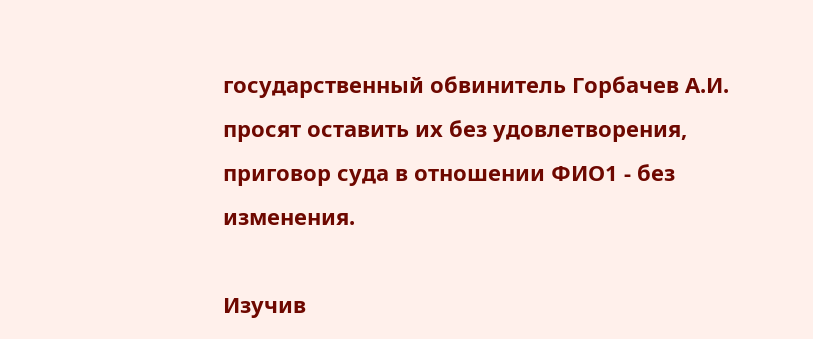государственный обвинитель Горбачев А.И. просят оставить их без удовлетворения, приговор суда в отношении ФИО1 - без изменения.

Изучив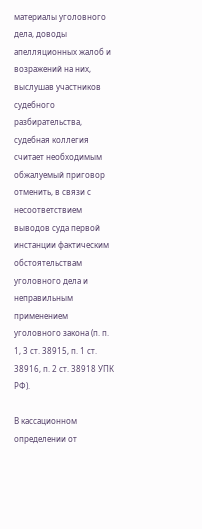материалы уголовного дела, доводы апелляционных жалоб и возражений на них, выслушав участников судебного разбирательства, судебная коллегия считает необходимым обжалуемый приговор отменить, в связи с несоответствием выводов суда первой инстанции фактическим обстоятельствам уголовного дела и неправильным применением уголовного закона (п. п. 1, 3 ст. 38915, п. 1 ст. 38916, п. 2 ст. 38918 УПК РФ).

В кассационном определении от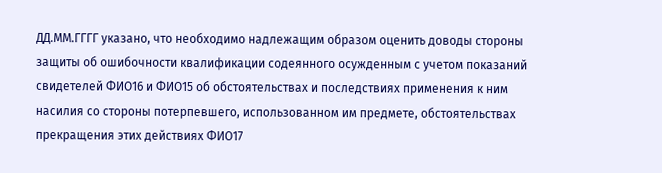ДД.ММ.ГГГГ указано, что необходимо надлежащим образом оценить доводы стороны защиты об ошибочности квалификации содеянного осужденным с учетом показаний свидетелей ФИО16 и ФИО15 об обстоятельствах и последствиях применения к ним насилия со стороны потерпевшего, использованном им предмете, обстоятельствах прекращения этих действиях ФИО17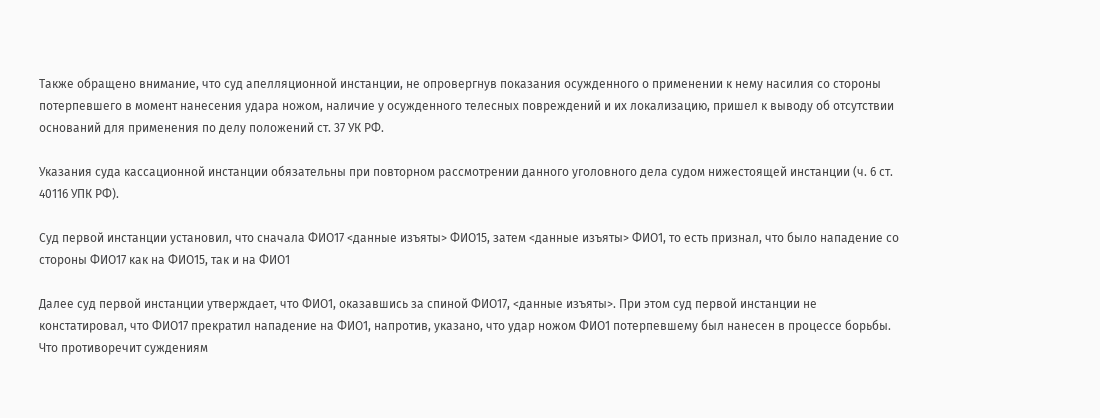Также обращено внимание, что суд апелляционной инстанции, не опровергнув показания осужденного о применении к нему насилия со стороны потерпевшего в момент нанесения удара ножом, наличие у осужденного телесных повреждений и их локализацию, пришел к выводу об отсутствии оснований для применения по делу положений ст. 37 УК РФ.

Указания суда кассационной инстанции обязательны при повторном рассмотрении данного уголовного дела судом нижестоящей инстанции (ч. 6 ст. 40116 УПК РФ).

Суд первой инстанции установил, что сначала ФИО17 <данные изъяты> ФИО15, затем <данные изъяты> ФИО1, то есть признал, что было нападение со стороны ФИО17 как на ФИО15, так и на ФИО1

Далее суд первой инстанции утверждает, что ФИО1, оказавшись за спиной ФИО17, <данные изъяты>. При этом суд первой инстанции не констатировал, что ФИО17 прекратил нападение на ФИО1, напротив, указано, что удар ножом ФИО1 потерпевшему был нанесен в процессе борьбы. Что противоречит суждениям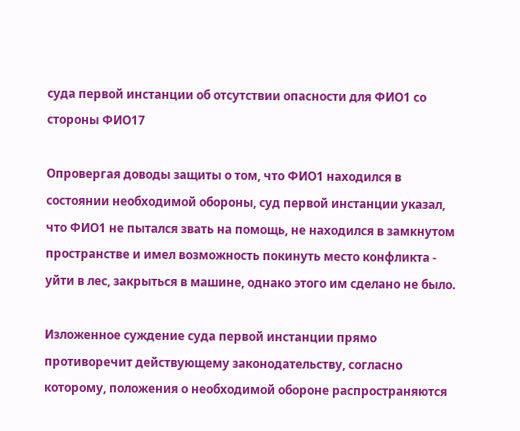суда первой инстанции об отсутствии опасности для ФИО1 со стороны ФИО17

Опровергая доводы защиты о том, что ФИО1 находился в состоянии необходимой обороны, суд первой инстанции указал, что ФИО1 не пытался звать на помощь, не находился в замкнутом пространстве и имел возможность покинуть место конфликта - уйти в лес, закрыться в машине, однако этого им сделано не было.

Изложенное суждение суда первой инстанции прямо противоречит действующему законодательству, согласно которому, положения о необходимой обороне распространяются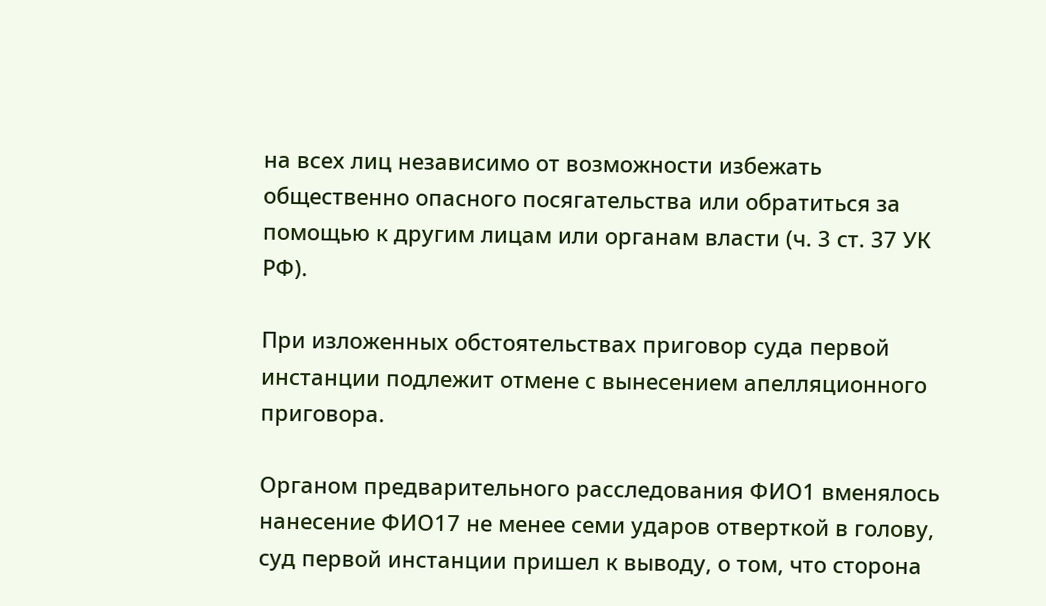на всех лиц независимо от возможности избежать общественно опасного посягательства или обратиться за помощью к другим лицам или органам власти (ч. 3 ст. 37 УК РФ).

При изложенных обстоятельствах приговор суда первой инстанции подлежит отмене с вынесением апелляционного приговора.

Органом предварительного расследования ФИО1 вменялось нанесение ФИО17 не менее семи ударов отверткой в голову, суд первой инстанции пришел к выводу, о том, что сторона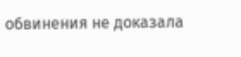обвинения не доказала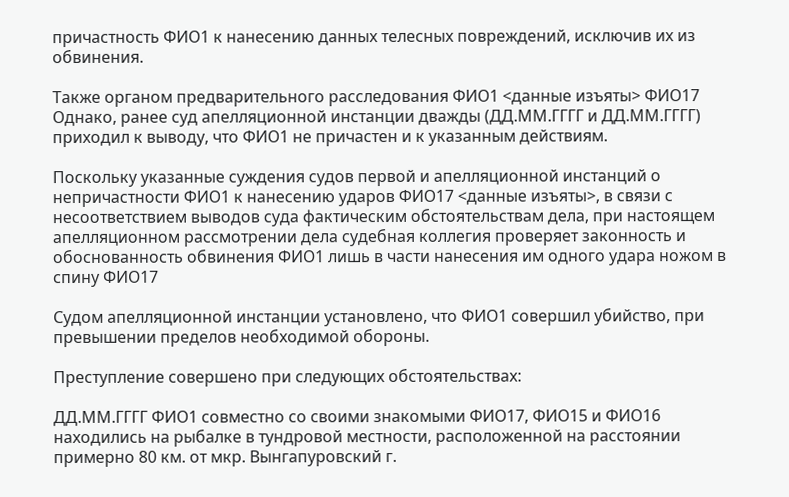причастность ФИО1 к нанесению данных телесных повреждений, исключив их из обвинения.

Также органом предварительного расследования ФИО1 <данные изъяты> ФИО17 Однако, ранее суд апелляционной инстанции дважды (ДД.ММ.ГГГГ и ДД.ММ.ГГГГ) приходил к выводу, что ФИО1 не причастен и к указанным действиям.

Поскольку указанные суждения судов первой и апелляционной инстанций о непричастности ФИО1 к нанесению ударов ФИО17 <данные изъяты>, в связи с несоответствием выводов суда фактическим обстоятельствам дела, при настоящем апелляционном рассмотрении дела судебная коллегия проверяет законность и обоснованность обвинения ФИО1 лишь в части нанесения им одного удара ножом в спину ФИО17

Судом апелляционной инстанции установлено, что ФИО1 совершил убийство, при превышении пределов необходимой обороны.

Преступление совершено при следующих обстоятельствах:

ДД.ММ.ГГГГ ФИО1 совместно со своими знакомыми ФИО17, ФИО15 и ФИО16 находились на рыбалке в тундровой местности, расположенной на расстоянии примерно 80 км. от мкр. Вынгапуровский г.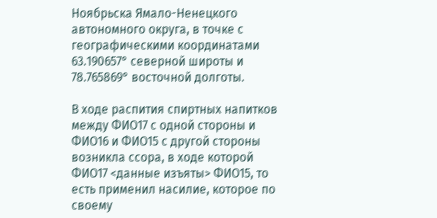Ноябрьска Ямало-Ненецкого автономного округа, в точке с географическими координатами 63.190657° северной широты и 78.765869° восточной долготы.

В ходе распития спиртных напитков между ФИО17 с одной стороны и ФИО16 и ФИО15 с другой стороны возникла ссора, в ходе которой ФИО17 <данные изъяты> ФИО15, то есть применил насилие, которое по своему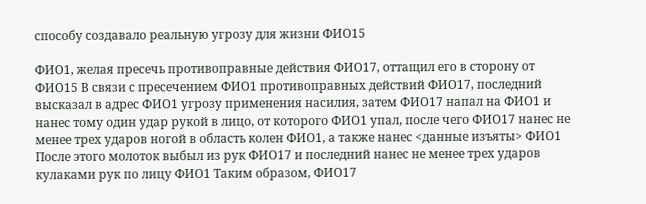способу создавало реальную угрозу для жизни ФИО15

ФИО1, желая пресечь противоправные действия ФИО17, оттащил его в сторону от ФИО15 В связи с пресечением ФИО1 противоправных действий ФИО17, последний высказал в адрес ФИО1 угрозу применения насилия, затем ФИО17 напал на ФИО1 и нанес тому один удар рукой в лицо, от которого ФИО1 упал, после чего ФИО17 нанес не менее трех ударов ногой в область колен ФИО1, а также нанес <данные изъяты> ФИО1 После этого молоток выбыл из рук ФИО17 и последний нанес не менее трех ударов кулаками рук по лицу ФИО1 Таким образом, ФИО17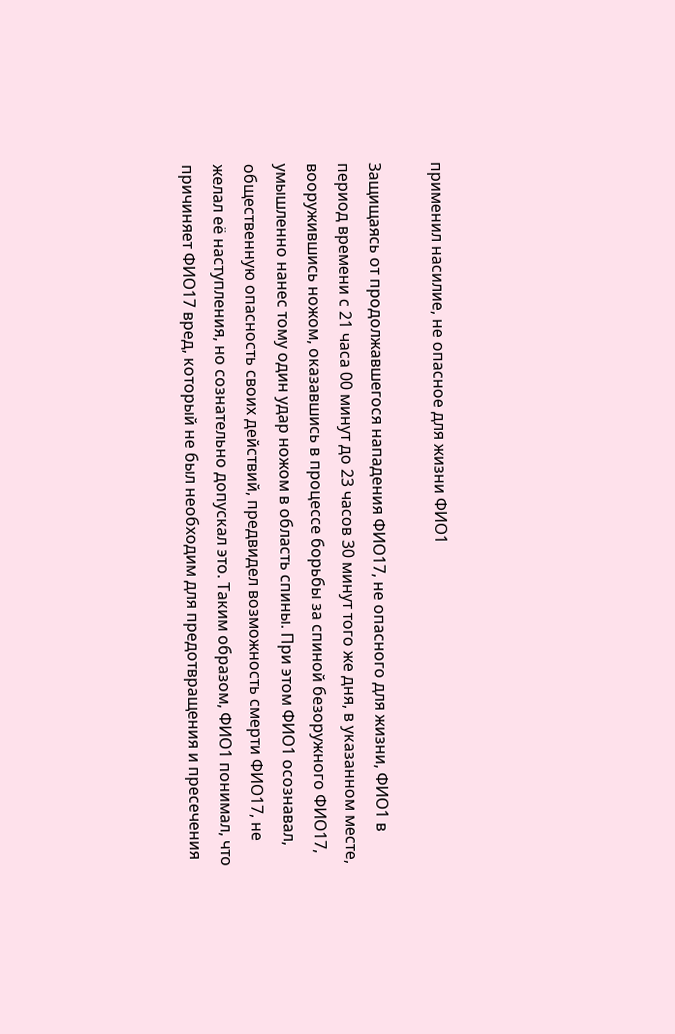применил насилие, не опасное для жизни ФИО1

Защищаясь от продолжавшегося нападения ФИО17, не опасного для жизни, ФИО1 в период времени с 21 часа 00 минут до 23 часов 30 минут того же дня, в указанном месте, вооружившись ножом, оказавшись в процессе борьбы за спиной безоружного ФИО17, умышленно нанес тому один удар ножом в область спины. При этом ФИО1 осознавал, общественную опасность своих действий, предвидел возможность смерти ФИО17, не желал её наступления, но сознательно допускал это. Таким образом, ФИО1 понимал, что причиняет ФИО17 вред, который не был необходим для предотвращения и пресечения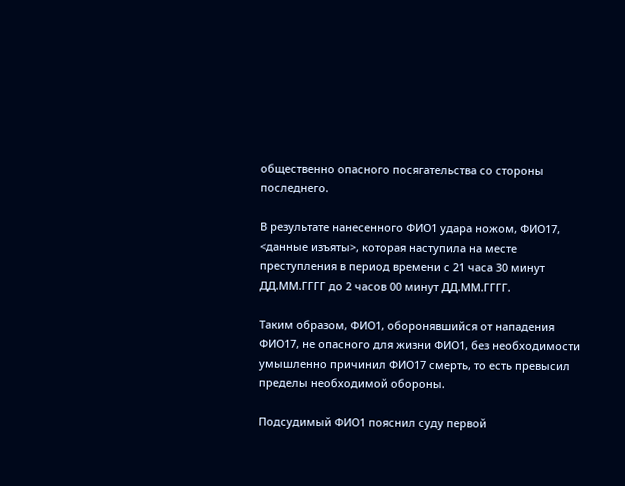общественно опасного посягательства со стороны последнего.

В результате нанесенного ФИО1 удара ножом, ФИО17, <данные изъяты>, которая наступила на месте преступления в период времени с 21 часа 30 минут ДД.ММ.ГГГГ до 2 часов 00 минут ДД.ММ.ГГГГ.

Таким образом, ФИО1, оборонявшийся от нападения ФИО17, не опасного для жизни ФИО1, без необходимости умышленно причинил ФИО17 смерть, то есть превысил пределы необходимой обороны.

Подсудимый ФИО1 пояснил суду первой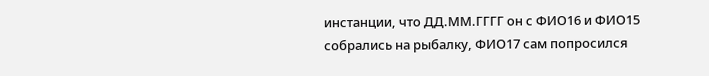инстанции, что ДД.ММ.ГГГГ он с ФИО16 и ФИО15 собрались на рыбалку, ФИО17 сам попросился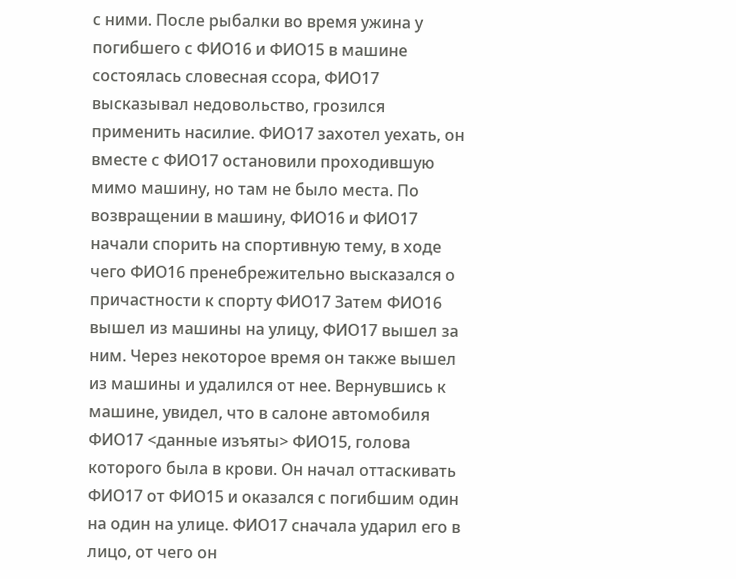с ними. После рыбалки во время ужина у погибшего с ФИО16 и ФИО15 в машине состоялась словесная ссора, ФИО17 высказывал недовольство, грозился применить насилие. ФИО17 захотел уехать, он вместе с ФИО17 остановили проходившую мимо машину, но там не было места. По возвращении в машину, ФИО16 и ФИО17 начали спорить на спортивную тему, в ходе чего ФИО16 пренебрежительно высказался о причастности к спорту ФИО17 Затем ФИО16 вышел из машины на улицу, ФИО17 вышел за ним. Через некоторое время он также вышел из машины и удалился от нее. Вернувшись к машине, увидел, что в салоне автомобиля ФИО17 <данные изъяты> ФИО15, голова которого была в крови. Он начал оттаскивать ФИО17 от ФИО15 и оказался с погибшим один на один на улице. ФИО17 сначала ударил его в лицо, от чего он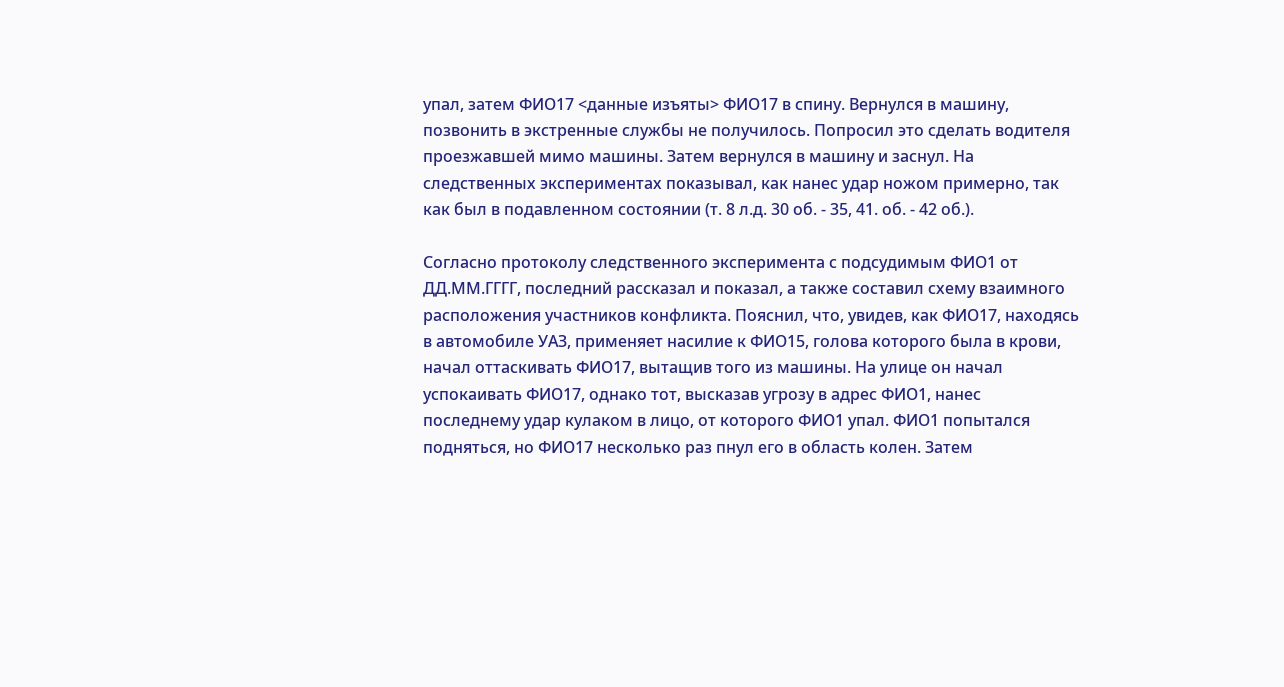упал, затем ФИО17 <данные изъяты> ФИО17 в спину. Вернулся в машину, позвонить в экстренные службы не получилось. Попросил это сделать водителя проезжавшей мимо машины. Затем вернулся в машину и заснул. На следственных экспериментах показывал, как нанес удар ножом примерно, так как был в подавленном состоянии (т. 8 л.д. 30 об. - 35, 41. об. - 42 об.).

Согласно протоколу следственного эксперимента с подсудимым ФИО1 от ДД.ММ.ГГГГ, последний рассказал и показал, а также составил схему взаимного расположения участников конфликта. Пояснил, что, увидев, как ФИО17, находясь в автомобиле УАЗ, применяет насилие к ФИО15, голова которого была в крови, начал оттаскивать ФИО17, вытащив того из машины. На улице он начал успокаивать ФИО17, однако тот, высказав угрозу в адрес ФИО1, нанес последнему удар кулаком в лицо, от которого ФИО1 упал. ФИО1 попытался подняться, но ФИО17 несколько раз пнул его в область колен. Затем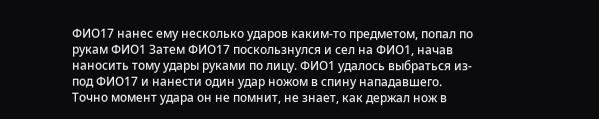ФИО17 нанес ему несколько ударов каким-то предметом, попал по рукам ФИО1 Затем ФИО17 поскользнулся и сел на ФИО1, начав наносить тому удары руками по лицу. ФИО1 удалось выбраться из-под ФИО17 и нанести один удар ножом в спину нападавшего. Точно момент удара он не помнит, не знает, как держал нож в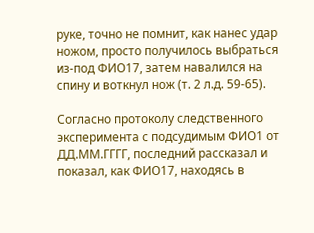руке, точно не помнит, как нанес удар ножом, просто получилось выбраться из-под ФИО17, затем навалился на спину и воткнул нож (т. 2 л.д. 59-65).

Согласно протоколу следственного эксперимента с подсудимым ФИО1 от ДД.ММ.ГГГГ, последний рассказал и показал, как ФИО17, находясь в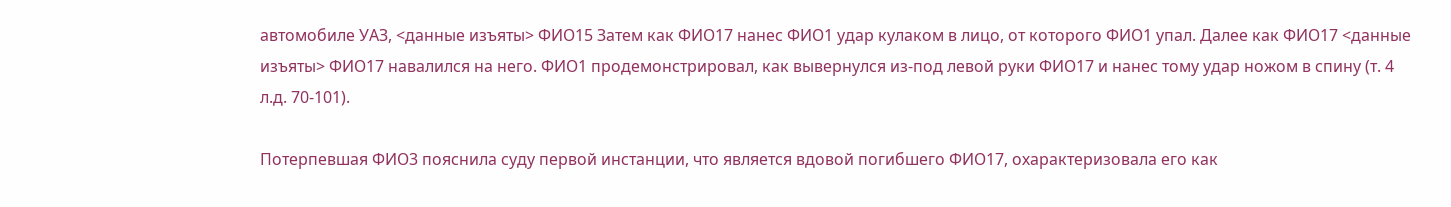автомобиле УАЗ, <данные изъяты> ФИО15 Затем как ФИО17 нанес ФИО1 удар кулаком в лицо, от которого ФИО1 упал. Далее как ФИО17 <данные изъяты> ФИО17 навалился на него. ФИО1 продемонстрировал, как вывернулся из-под левой руки ФИО17 и нанес тому удар ножом в спину (т. 4 л.д. 70-101).

Потерпевшая ФИО3 пояснила суду первой инстанции, что является вдовой погибшего ФИО17, охарактеризовала его как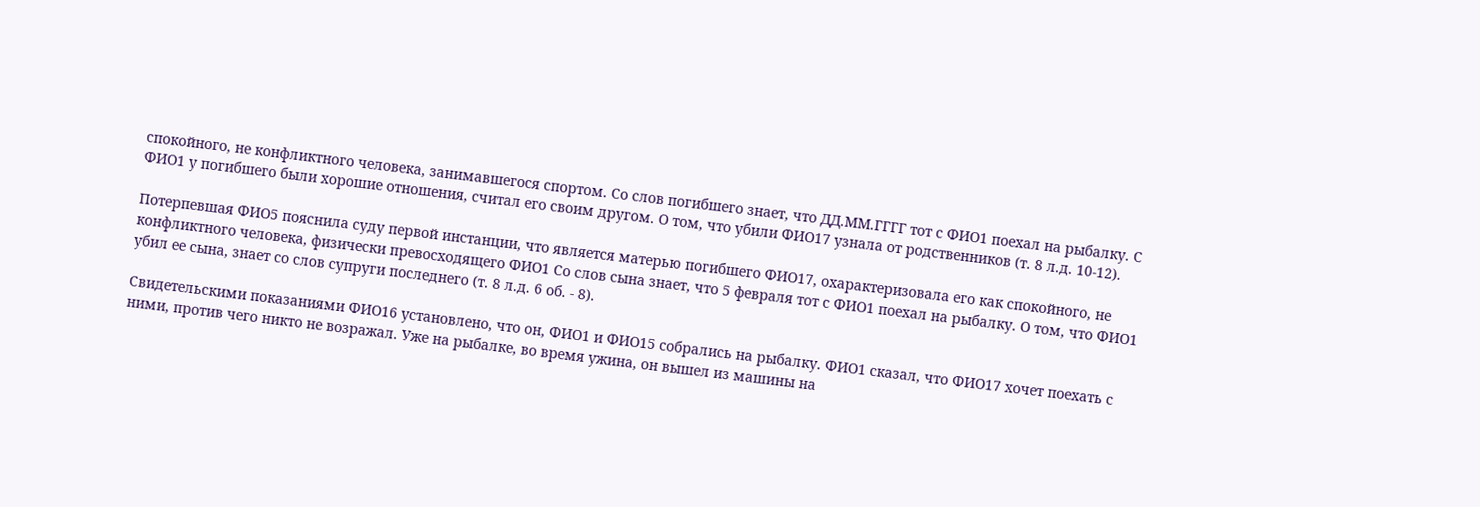спокойного, не конфликтного человека, занимавшегося спортом. Со слов погибшего знает, что ДД.ММ.ГГГГ тот с ФИО1 поехал на рыбалку. С ФИО1 у погибшего были хорошие отношения, считал его своим другом. О том, что убили ФИО17 узнала от родственников (т. 8 л.д. 10-12).

Потерпевшая ФИО5 пояснила суду первой инстанции, что является матерью погибшего ФИО17, охарактеризовала его как спокойного, не конфликтного человека, физически превосходящего ФИО1 Со слов сына знает, что 5 февраля тот с ФИО1 поехал на рыбалку. О том, что ФИО1 убил ее сына, знает со слов супруги последнего (т. 8 л.д. 6 об. - 8).

Свидетельскими показаниями ФИО16 установлено, что он, ФИО1 и ФИО15 собрались на рыбалку. ФИО1 сказал, что ФИО17 хочет поехать с ними, против чего никто не возражал. Уже на рыбалке, во время ужина, он вышел из машины на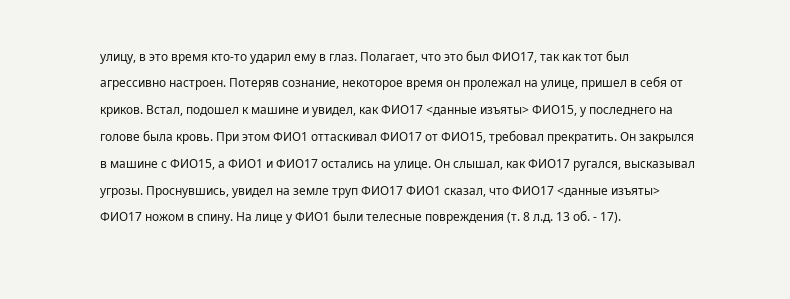улицу, в это время кто-то ударил ему в глаз. Полагает, что это был ФИО17, так как тот был агрессивно настроен. Потеряв сознание, некоторое время он пролежал на улице, пришел в себя от криков. Встал, подошел к машине и увидел, как ФИО17 <данные изъяты> ФИО15, у последнего на голове была кровь. При этом ФИО1 оттаскивал ФИО17 от ФИО15, требовал прекратить. Он закрылся в машине с ФИО15, а ФИО1 и ФИО17 остались на улице. Он слышал, как ФИО17 ругался, высказывал угрозы. Проснувшись, увидел на земле труп ФИО17 ФИО1 сказал, что ФИО17 <данные изъяты> ФИО17 ножом в спину. На лице у ФИО1 были телесные повреждения (т. 8 л.д. 13 об. - 17).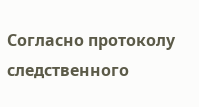Согласно протоколу следственного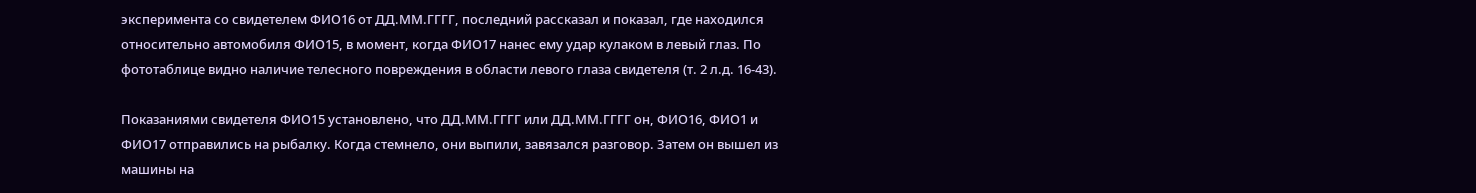эксперимента со свидетелем ФИО16 от ДД.ММ.ГГГГ, последний рассказал и показал, где находился относительно автомобиля ФИО15, в момент, когда ФИО17 нанес ему удар кулаком в левый глаз. По фототаблице видно наличие телесного повреждения в области левого глаза свидетеля (т. 2 л.д. 16-43).

Показаниями свидетеля ФИО15 установлено, что ДД.ММ.ГГГГ или ДД.ММ.ГГГГ он, ФИО16, ФИО1 и ФИО17 отправились на рыбалку. Когда стемнело, они выпили, завязался разговор. Затем он вышел из машины на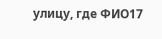улицу, где ФИО17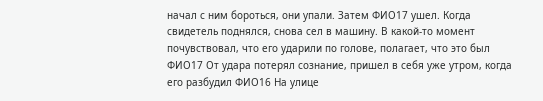начал с ним бороться, они упали. Затем ФИО17 ушел. Когда свидетель поднялся, снова сел в машину. В какой-то момент почувствовал, что его ударили по голове, полагает, что это был ФИО17 От удара потерял сознание, пришел в себя уже утром, когда его разбудил ФИО16 На улице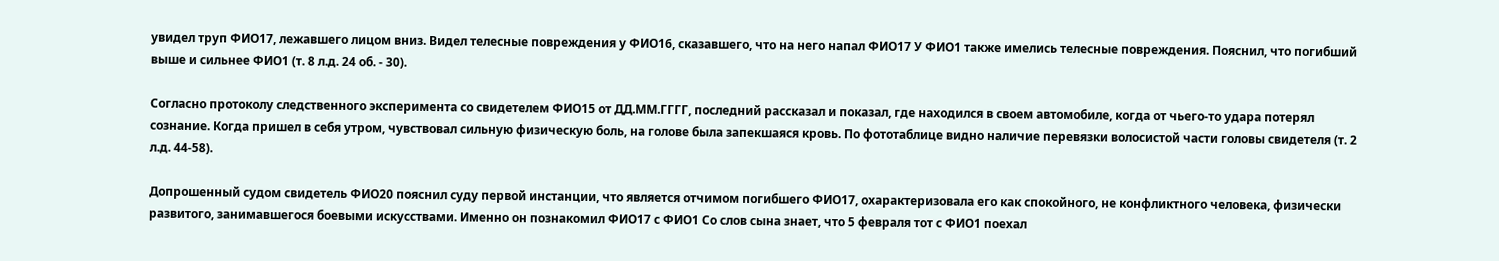увидел труп ФИО17, лежавшего лицом вниз. Видел телесные повреждения у ФИО16, сказавшего, что на него напал ФИО17 У ФИО1 также имелись телесные повреждения. Пояснил, что погибший выше и сильнее ФИО1 (т. 8 л.д. 24 об. - 30).

Согласно протоколу следственного эксперимента со свидетелем ФИО15 от ДД.ММ.ГГГГ, последний рассказал и показал, где находился в своем автомобиле, когда от чьего-то удара потерял сознание. Когда пришел в себя утром, чувствовал сильную физическую боль, на голове была запекшаяся кровь. По фототаблице видно наличие перевязки волосистой части головы свидетеля (т. 2 л.д. 44-58).

Допрошенный судом свидетель ФИО20 пояснил суду первой инстанции, что является отчимом погибшего ФИО17, охарактеризовала его как спокойного, не конфликтного человека, физически развитого, занимавшегося боевыми искусствами. Именно он познакомил ФИО17 с ФИО1 Со слов сына знает, что 5 февраля тот с ФИО1 поехал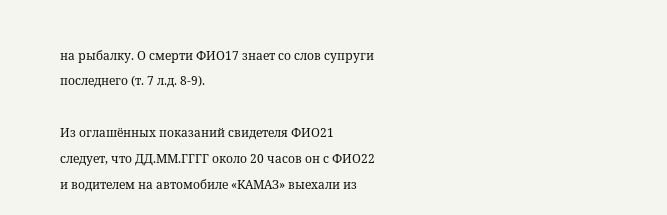на рыбалку. О смерти ФИО17 знает со слов супруги последнего (т. 7 л.д. 8-9).

Из оглашённых показаний свидетеля ФИО21 следует, что ДД.ММ.ГГГГ около 20 часов он с ФИО22 и водителем на автомобиле «КАМАЗ» выехали из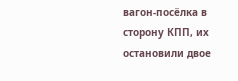вагон-посёлка в сторону КПП, их остановили двое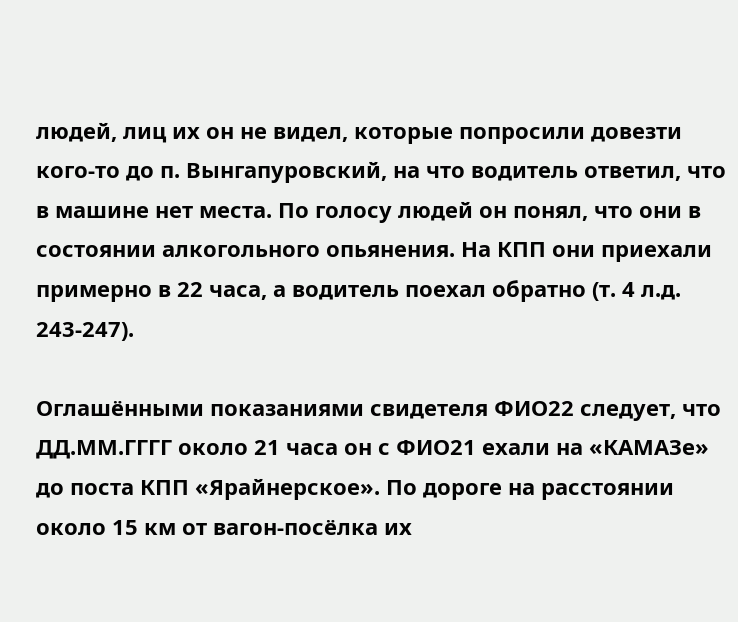людей, лиц их он не видел, которые попросили довезти кого-то до п. Вынгапуровский, на что водитель ответил, что в машине нет места. По голосу людей он понял, что они в состоянии алкогольного опьянения. На КПП они приехали примерно в 22 часа, а водитель поехал обратно (т. 4 л.д. 243-247).

Оглашёнными показаниями свидетеля ФИО22 следует, что ДД.ММ.ГГГГ около 21 часа он с ФИО21 ехали на «КАМАЗе» до поста КПП «Ярайнерское». По дороге на расстоянии около 15 км от вагон-посёлка их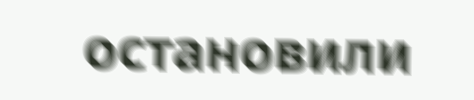остановили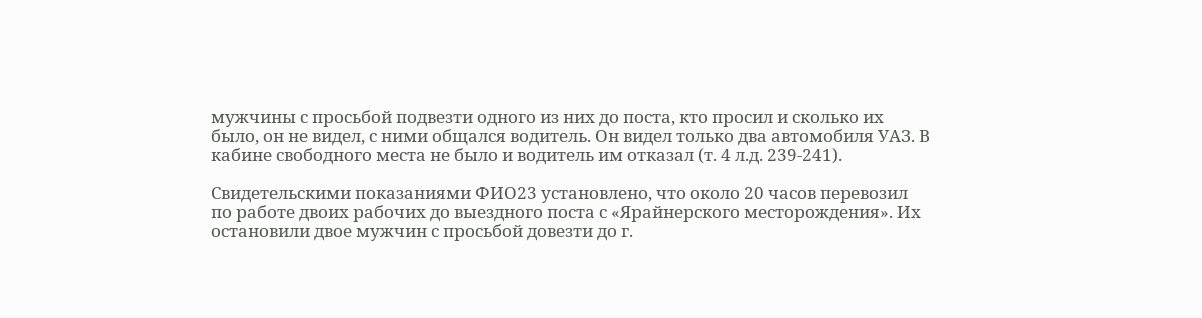мужчины с просьбой подвезти одного из них до поста, кто просил и сколько их было, он не видел, с ними общался водитель. Он видел только два автомобиля УАЗ. В кабине свободного места не было и водитель им отказал (т. 4 л.д. 239-241).

Свидетельскими показаниями ФИО23 установлено, что около 20 часов перевозил по работе двоих рабочих до выездного поста с «Ярайнерского месторождения». Их остановили двое мужчин с просьбой довезти до г.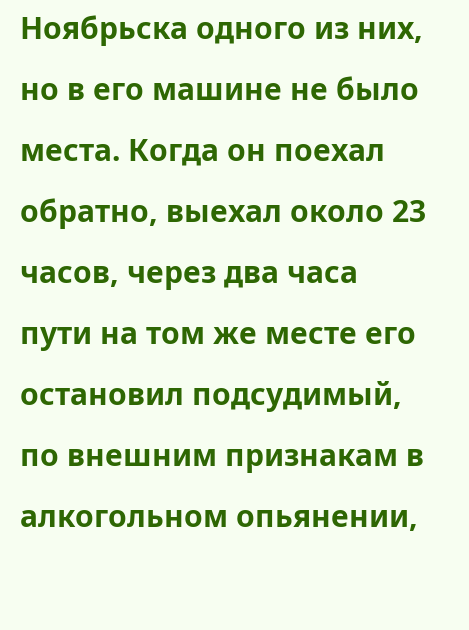Ноябрьска одного из них, но в его машине не было места. Когда он поехал обратно, выехал около 23 часов, через два часа пути на том же месте его остановил подсудимый, по внешним признакам в алкогольном опьянении,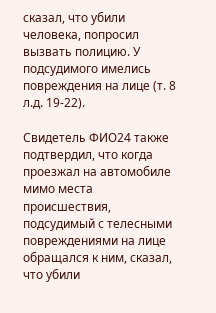сказал, что убили человека, попросил вызвать полицию. У подсудимого имелись повреждения на лице (т. 8 л.д. 19-22).

Свидетель ФИО24 также подтвердил, что когда проезжал на автомобиле мимо места происшествия, подсудимый с телесными повреждениями на лице обращался к ним, сказал, что убили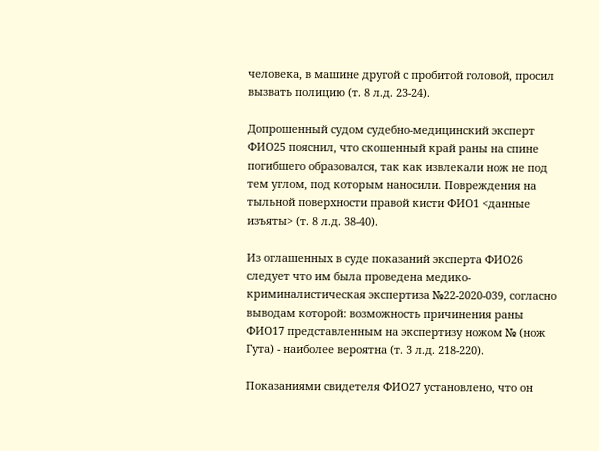человека, в машине другой с пробитой головой, просил вызвать полицию (т. 8 л.д. 23-24).

Допрошенный судом судебно-медицинский эксперт ФИО25 пояснил, что скошенный край раны на спине погибшего образовался, так как извлекали нож не под тем углом, под которым наносили. Повреждения на тыльной поверхности правой кисти ФИО1 <данные изъяты> (т. 8 л.д. 38-40).

Из оглашенных в суде показаний эксперта ФИО26 следует что им была проведена медико-криминалистическая экспертиза №22-2020-039, согласно выводам которой: возможность причинения раны ФИО17 представленным на экспертизу ножом № (нож Гута) - наиболее вероятна (т. 3 л.д. 218-220).

Показаниями свидетеля ФИО27 установлено, что он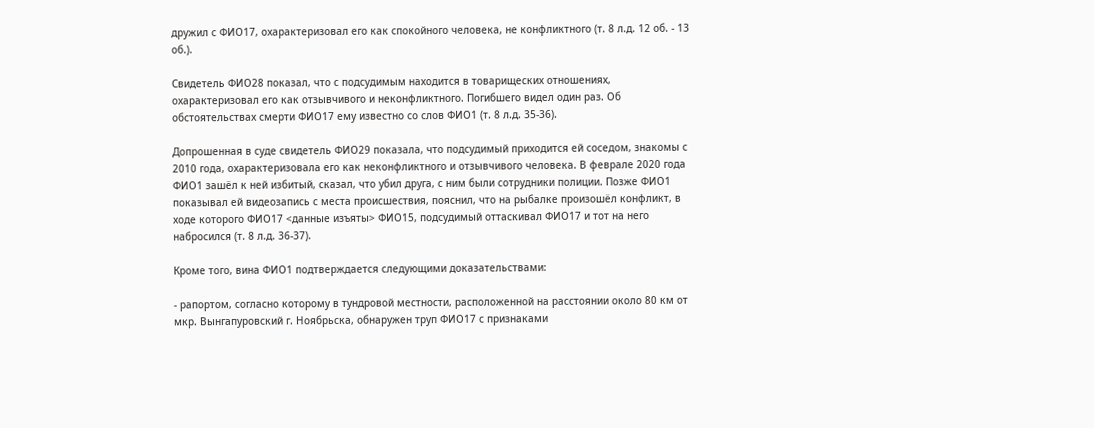дружил с ФИО17, охарактеризовал его как спокойного человека, не конфликтного (т. 8 л.д. 12 об. - 13 об.).

Свидетель ФИО28 показал, что с подсудимым находится в товарищеских отношениях, охарактеризовал его как отзывчивого и неконфликтного. Погибшего видел один раз. Об обстоятельствах смерти ФИО17 ему известно со слов ФИО1 (т. 8 л.д. 35-36).

Допрошенная в суде свидетель ФИО29 показала, что подсудимый приходится ей соседом, знакомы с 2010 года, охарактеризовала его как неконфликтного и отзывчивого человека. В феврале 2020 года ФИО1 зашёл к ней избитый, сказал, что убил друга, с ним были сотрудники полиции. Позже ФИО1 показывал ей видеозапись с места происшествия, пояснил, что на рыбалке произошёл конфликт, в ходе которого ФИО17 <данные изъяты> ФИО15, подсудимый оттаскивал ФИО17 и тот на него набросился (т. 8 л.д. 36-37).

Кроме того, вина ФИО1 подтверждается следующими доказательствами:

- рапортом, согласно которому в тундровой местности, расположенной на расстоянии около 80 км от мкр. Вынгапуровский г. Ноябрьска, обнаружен труп ФИО17 с признаками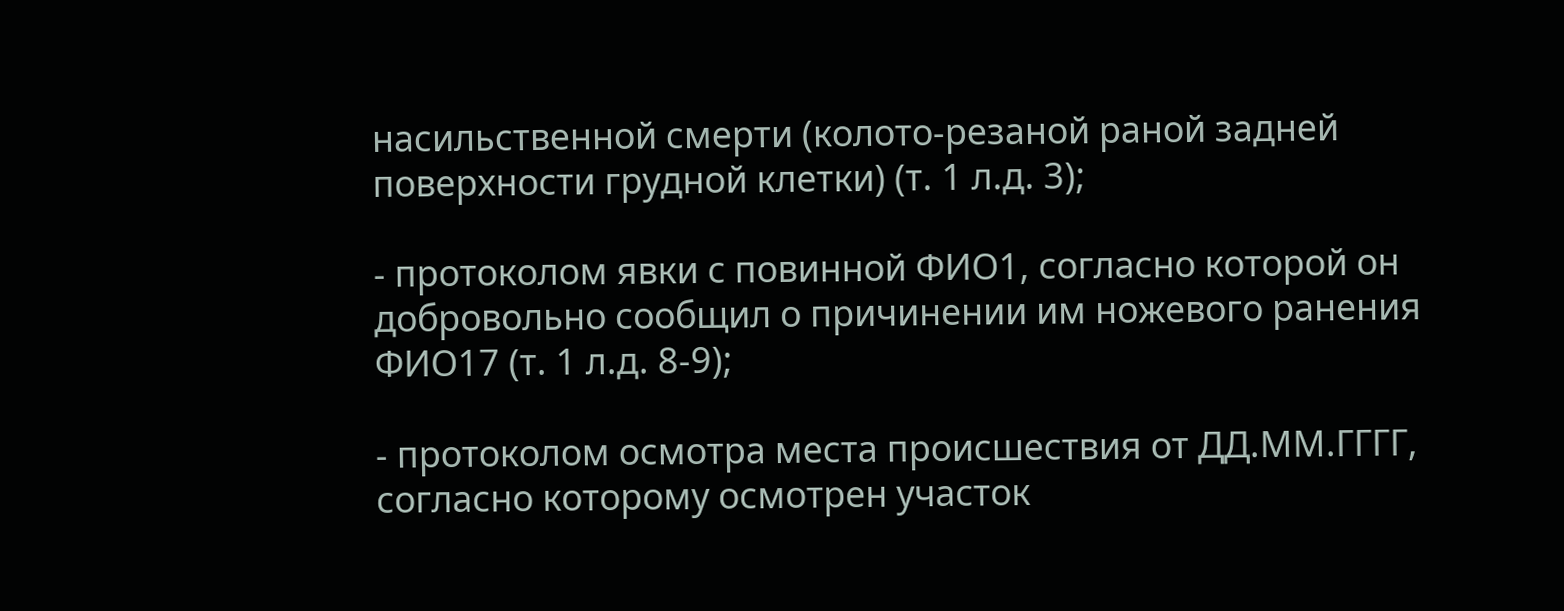насильственной смерти (колото-резаной раной задней поверхности грудной клетки) (т. 1 л.д. 3);

- протоколом явки с повинной ФИО1, согласно которой он добровольно сообщил о причинении им ножевого ранения ФИО17 (т. 1 л.д. 8-9);

- протоколом осмотра места происшествия от ДД.ММ.ГГГГ, согласно которому осмотрен участок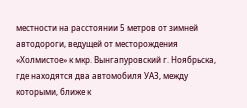местности на расстоянии 5 метров от зимней автодороги, ведущей от месторождения «Холмистое» к мкр. Вынгапуровский г. Ноябрьска, где находятся два автомобиля УАЗ, между которыми, ближе к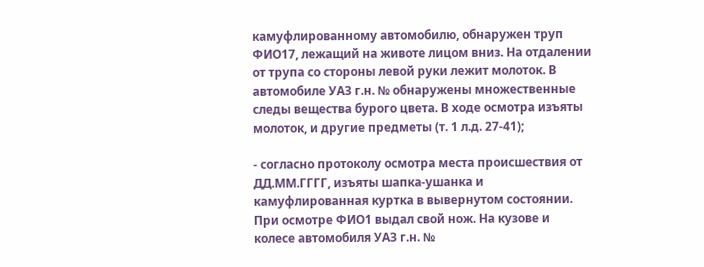камуфлированному автомобилю, обнаружен труп ФИО17, лежащий на животе лицом вниз. На отдалении от трупа со стороны левой руки лежит молоток. В автомобиле УАЗ г.н. № обнаружены множественные следы вещества бурого цвета. В ходе осмотра изъяты молоток, и другие предметы (т. 1 л.д. 27-41);

- согласно протоколу осмотра места происшествия от ДД.ММ.ГГГГ, изъяты шапка-ушанка и камуфлированная куртка в вывернутом состоянии. При осмотре ФИО1 выдал свой нож. На кузове и колесе автомобиля УАЗ г.н. №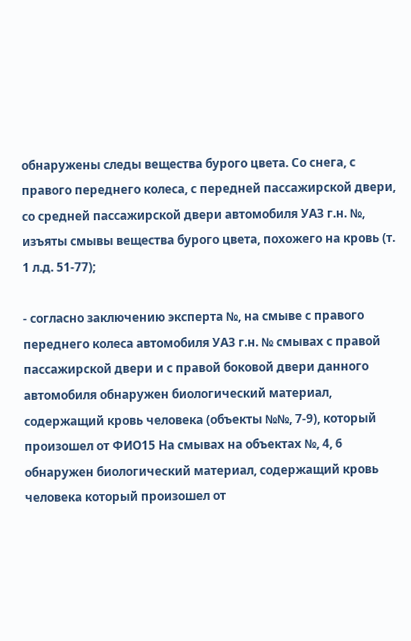обнаружены следы вещества бурого цвета. Со снега, с правого переднего колеса, с передней пассажирской двери, со средней пассажирской двери автомобиля УАЗ г.н. №, изъяты смывы вещества бурого цвета, похожего на кровь (т. 1 л.д. 51-77);

- согласно заключению эксперта №, на смыве с правого переднего колеса автомобиля УАЗ г.н. № смывах с правой пассажирской двери и с правой боковой двери данного автомобиля обнаружен биологический материал, содержащий кровь человека (объекты №№, 7-9), который произошел от ФИО15 На смывах на объектах №, 4, 6 обнаружен биологический материал, содержащий кровь человека который произошел от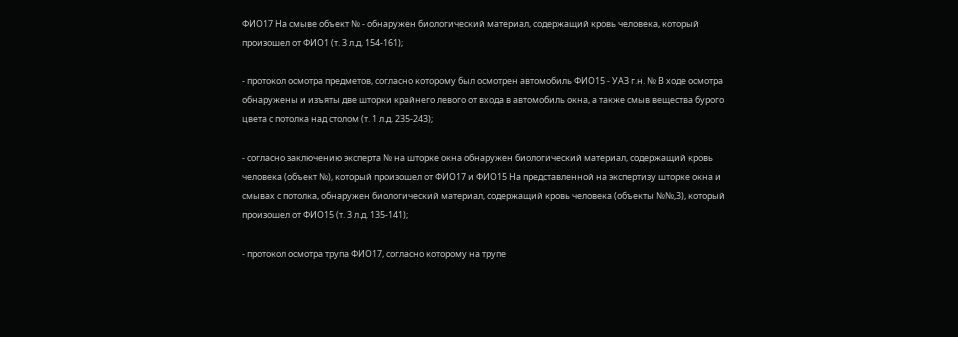ФИО17 На смыве объект № - обнаружен биологический материал, содержащий кровь человека, который произошел от ФИО1 (т. 3 л.д. 154-161);

- протокол осмотра предметов, согласно которому был осмотрен автомобиль ФИО15 - УАЗ г.н. № В ходе осмотра обнаружены и изъяты две шторки крайнего левого от входа в автомобиль окна, а также смыв вещества бурого цвета с потолка над столом (т. 1 л.д. 235-243);

- согласно заключению эксперта № на шторке окна обнаружен биологический материал, содержащий кровь человека (объект №), который произошел от ФИО17 и ФИО15 На представленной на экспертизу шторке окна и смывах с потолка, обнаружен биологический материал, содержащий кровь человека (объекты №№,3), который произошел от ФИО15 (т. 3 л.д. 135-141);

- протокол осмотра трупа ФИО17, согласно которому на трупе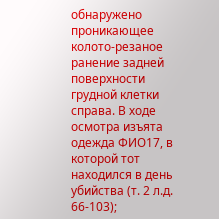обнаружено проникающее колото-резаное ранение задней поверхности грудной клетки справа. В ходе осмотра изъята одежда ФИО17, в которой тот находился в день убийства (т. 2 л.д. 66-103);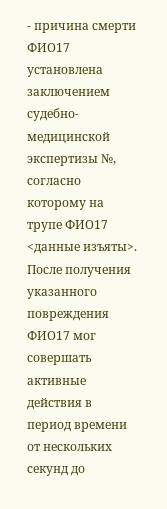- причина смерти ФИО17 установлена заключением судебно-медицинской экспертизы №, согласно которому на трупе ФИО17 <данные изъяты>. После получения указанного повреждения ФИО17 мог совершать активные действия в период времени от нескольких секунд до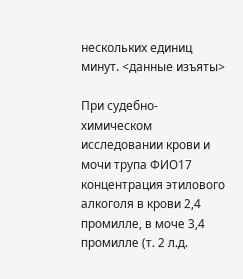нескольких единиц минут. <данные изъяты>

При судебно-химическом исследовании крови и мочи трупа ФИО17 концентрация этилового алкоголя в крови 2,4 промилле, в моче 3,4 промилле (т. 2 л.д.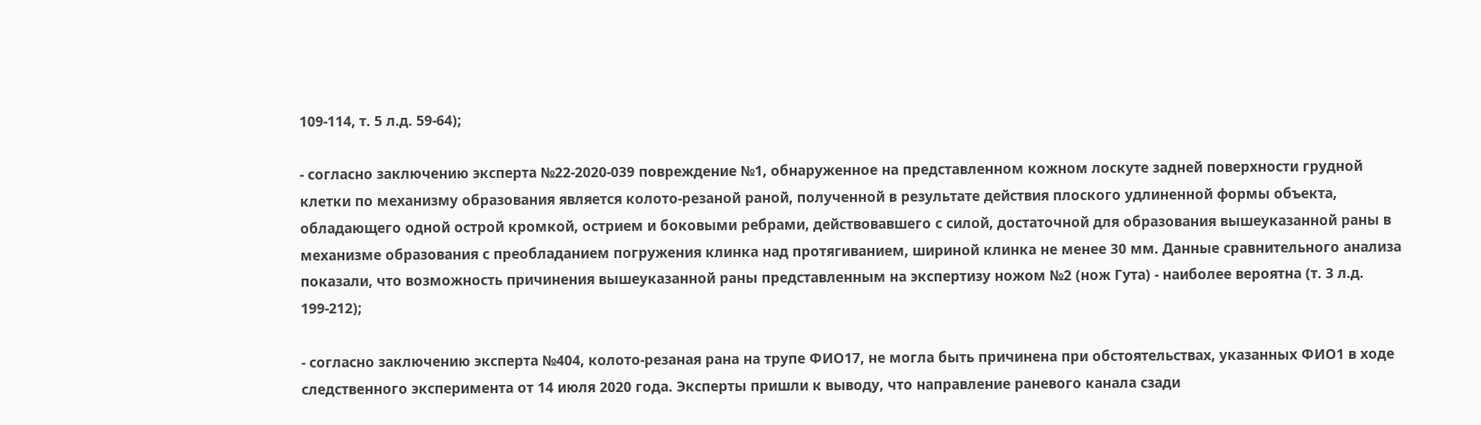109-114, т. 5 л.д. 59-64);

- согласно заключению эксперта №22-2020-039 повреждение №1, обнаруженное на представленном кожном лоскуте задней поверхности грудной клетки по механизму образования является колото-резаной раной, полученной в результате действия плоского удлиненной формы объекта, обладающего одной острой кромкой, острием и боковыми ребрами, действовавшего с силой, достаточной для образования вышеуказанной раны в механизме образования с преобладанием погружения клинка над протягиванием, шириной клинка не менее 30 мм. Данные сравнительного анализа показали, что возможность причинения вышеуказанной раны представленным на экспертизу ножом №2 (нож Гута) - наиболее вероятна (т. 3 л.д. 199-212);

- согласно заключению эксперта №404, колото-резаная рана на трупе ФИО17, не могла быть причинена при обстоятельствах, указанных ФИО1 в ходе следственного эксперимента от 14 июля 2020 года. Эксперты пришли к выводу, что направление раневого канала сзади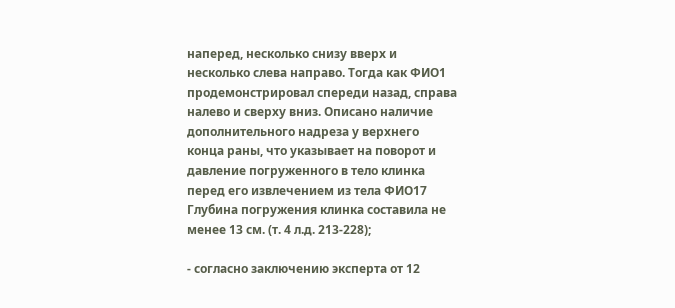наперед, несколько снизу вверх и несколько слева направо. Тогда как ФИО1 продемонстрировал спереди назад, справа налево и сверху вниз. Описано наличие дополнительного надреза у верхнего конца раны, что указывает на поворот и давление погруженного в тело клинка перед его извлечением из тела ФИО17 Глубина погружения клинка составила не менее 13 см. (т. 4 л.д. 213-228);

- согласно заключению эксперта от 12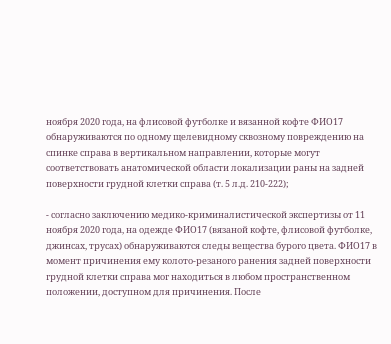ноября 2020 года, на флисовой футболке и вязанной кофте ФИО17 обнаруживаются по одному щелевидному сквозному повреждению на спинке справа в вертикальном направлении, которые могут соответствовать анатомической области локализации раны на задней поверхности грудной клетки справа (т. 5 л.д. 210-222);

- согласно заключению медико-криминалистической экспертизы от 11 ноября 2020 года, на одежде ФИО17 (вязаной кофте, флисовой футболке, джинсах, трусах) обнаруживаются следы вещества бурого цвета. ФИО17 в момент причинения ему колото-резаного ранения задней поверхности грудной клетки справа мог находиться в любом пространственном положении, доступном для причинения. После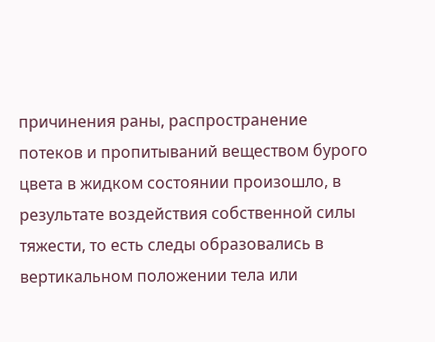причинения раны, распространение потеков и пропитываний веществом бурого цвета в жидком состоянии произошло, в результате воздействия собственной силы тяжести, то есть следы образовались в вертикальном положении тела или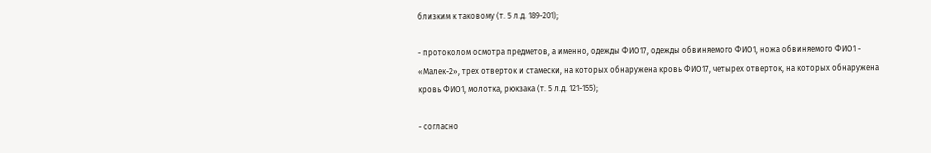близким к таковому (т. 5 л.д. 189-201);

- протоколом осмотра предметов, а именно, одежды ФИО17, одежды обвиняемого ФИО1, ножа обвиняемого ФИО1 - «Малек-2», трех отверток и стамески, на которых обнаружена кровь ФИО17, четырех отверток, на которых обнаружена кровь ФИО1, молотка, рюкзака (т. 5 л.д. 121-155);

- согласно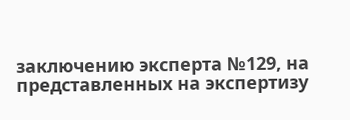заключению эксперта №129, на представленных на экспертизу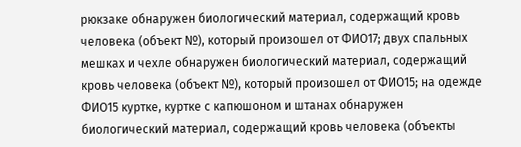рюкзаке обнаружен биологический материал, содержащий кровь человека (объект №), который произошел от ФИО17; двух спальных мешках и чехле обнаружен биологический материал, содержащий кровь человека (объект №), который произошел от ФИО15; на одежде ФИО15 куртке, куртке с капюшоном и штанах обнаружен биологический материал, содержащий кровь человека (объекты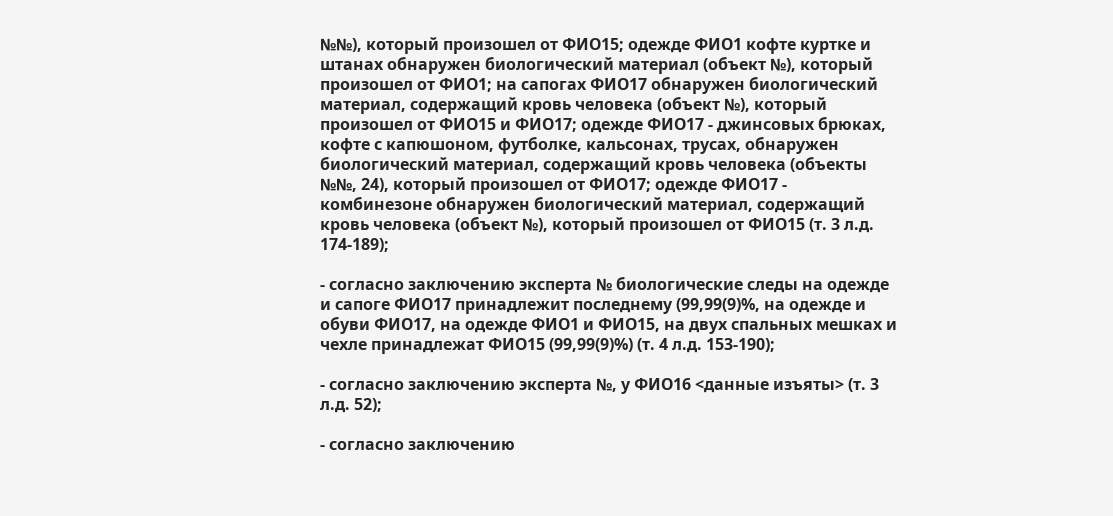№№), который произошел от ФИО15; одежде ФИО1 кофте куртке и штанах обнаружен биологический материал (объект №), который произошел от ФИО1; на сапогах ФИО17 обнаружен биологический материал, содержащий кровь человека (объект №), который произошел от ФИО15 и ФИО17; одежде ФИО17 - джинсовых брюках, кофте с капюшоном, футболке, кальсонах, трусах, обнаружен биологический материал, содержащий кровь человека (объекты №№, 24), который произошел от ФИО17; одежде ФИО17 - комбинезоне обнаружен биологический материал, содержащий кровь человека (объект №), который произошел от ФИО15 (т. 3 л.д. 174-189);

- согласно заключению эксперта № биологические следы на одежде и сапоге ФИО17 принадлежит последнему (99,99(9)%, на одежде и обуви ФИО17, на одежде ФИО1 и ФИО15, на двух спальных мешках и чехле принадлежат ФИО15 (99,99(9)%) (т. 4 л.д. 153-190);

- согласно заключению эксперта №, у ФИО16 <данные изъяты> (т. 3 л.д. 52);

- согласно заключению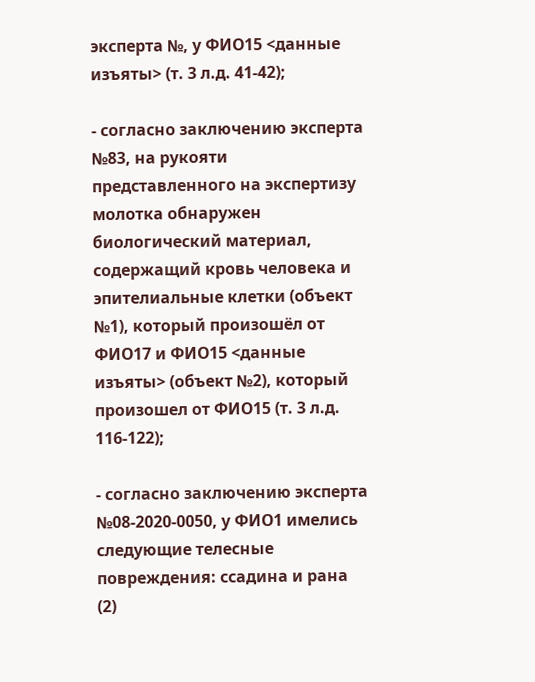эксперта №, у ФИО15 <данные изъяты> (т. 3 л.д. 41-42);

- согласно заключению эксперта №83, на рукояти представленного на экспертизу молотка обнаружен биологический материал, содержащий кровь человека и эпителиальные клетки (объект №1), который произошёл от ФИО17 и ФИО15 <данные изъяты> (объект №2), который произошел от ФИО15 (т. 3 л.д. 116-122);

- согласно заключению эксперта №08-2020-0050, у ФИО1 имелись следующие телесные повреждения: ссадина и рана (2)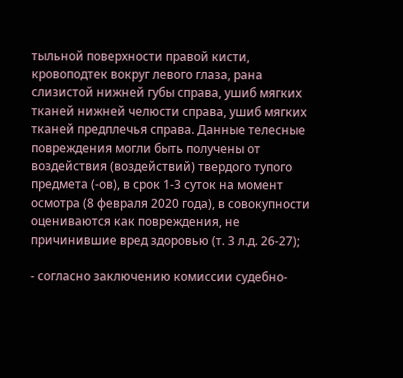тыльной поверхности правой кисти, кровоподтек вокруг левого глаза, рана слизистой нижней губы справа, ушиб мягких тканей нижней челюсти справа, ушиб мягких тканей предплечья справа. Данные телесные повреждения могли быть получены от воздействия (воздействий) твердого тупого предмета (-ов), в срок 1-3 суток на момент осмотра (8 февраля 2020 года), в совокупности оцениваются как повреждения, не причинившие вред здоровью (т. 3 л.д. 26-27);

- согласно заключению комиссии судебно-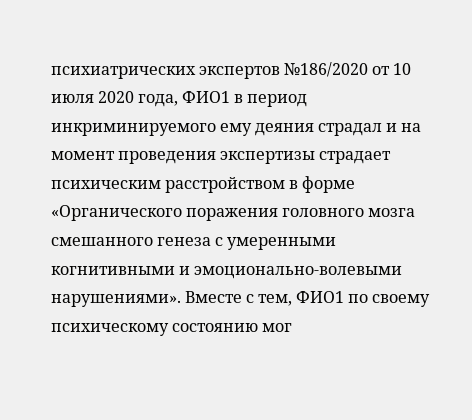психиатрических экспертов №186/2020 от 10 июля 2020 года, ФИО1 в период инкриминируемого ему деяния страдал и на момент проведения экспертизы страдает психическим расстройством в форме «Органического поражения головного мозга смешанного генеза с умеренными когнитивными и эмоционально-волевыми нарушениями». Вместе с тем, ФИО1 по своему психическому состоянию мог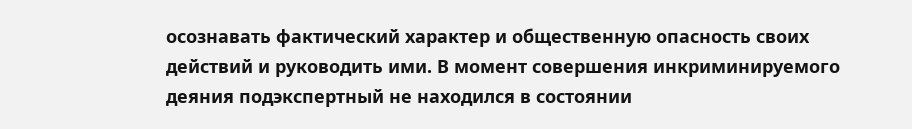осознавать фактический характер и общественную опасность своих действий и руководить ими. В момент совершения инкриминируемого деяния подэкспертный не находился в состоянии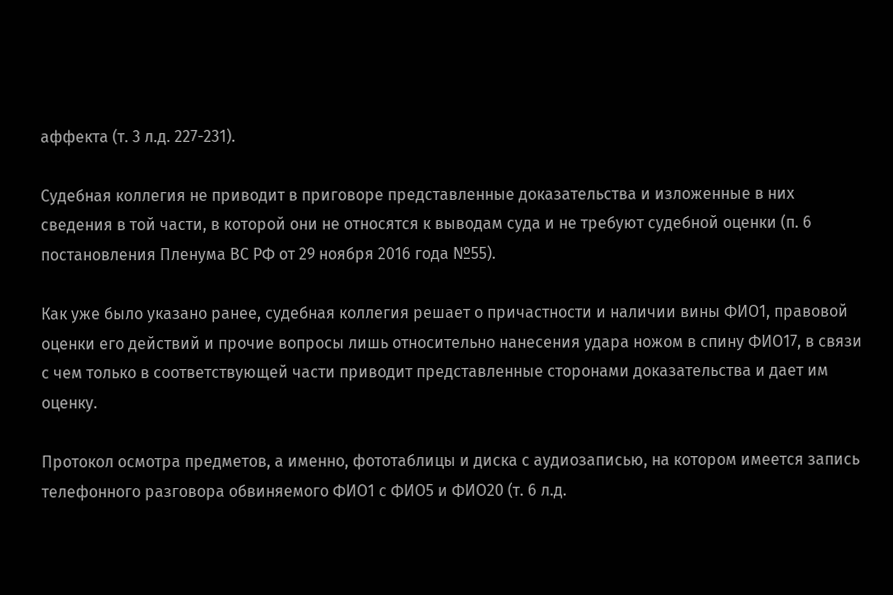аффекта (т. 3 л.д. 227-231).

Судебная коллегия не приводит в приговоре представленные доказательства и изложенные в них сведения в той части, в которой они не относятся к выводам суда и не требуют судебной оценки (п. 6 постановления Пленума ВС РФ от 29 ноября 2016 года №55).

Как уже было указано ранее, судебная коллегия решает о причастности и наличии вины ФИО1, правовой оценки его действий и прочие вопросы лишь относительно нанесения удара ножом в спину ФИО17, в связи с чем только в соответствующей части приводит представленные сторонами доказательства и дает им оценку.

Протокол осмотра предметов, а именно, фототаблицы и диска с аудиозаписью, на котором имеется запись телефонного разговора обвиняемого ФИО1 с ФИО5 и ФИО20 (т. 6 л.д.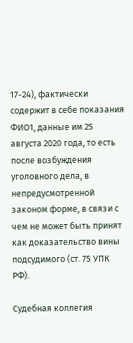17-24), фактически содержит в себе показания ФИО1, данные им 25 августа 2020 года, то есть после возбуждения уголовного дела, в непредусмотренной законом форме, в связи с чем не может быть принят как доказательство вины подсудимого (ст. 75 УПК РФ).

Судебная коллегия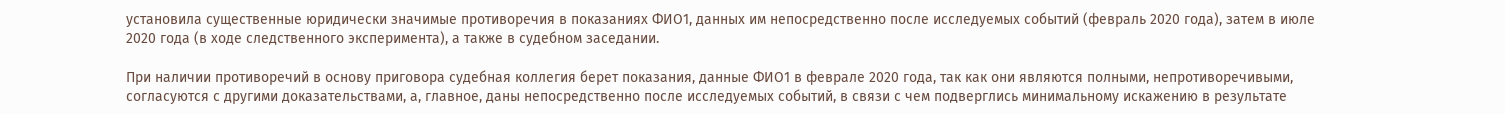установила существенные юридически значимые противоречия в показаниях ФИО1, данных им непосредственно после исследуемых событий (февраль 2020 года), затем в июле 2020 года (в ходе следственного эксперимента), а также в судебном заседании.

При наличии противоречий в основу приговора судебная коллегия берет показания, данные ФИО1 в феврале 2020 года, так как они являются полными, непротиворечивыми, согласуются с другими доказательствами, а, главное, даны непосредственно после исследуемых событий, в связи с чем подверглись минимальному искажению в результате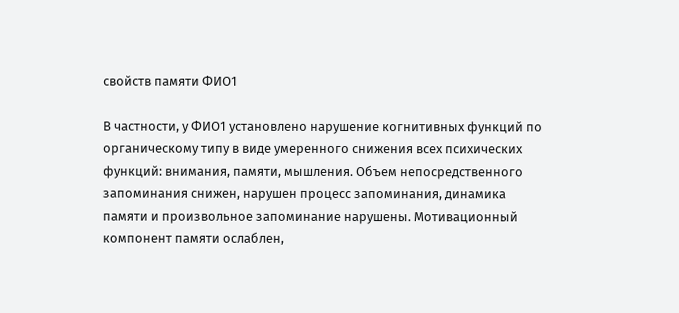свойств памяти ФИО1

В частности, у ФИО1 установлено нарушение когнитивных функций по органическому типу в виде умеренного снижения всех психических функций: внимания, памяти, мышления. Объем непосредственного запоминания снижен, нарушен процесс запоминания, динамика памяти и произвольное запоминание нарушены. Мотивационный компонент памяти ослаблен,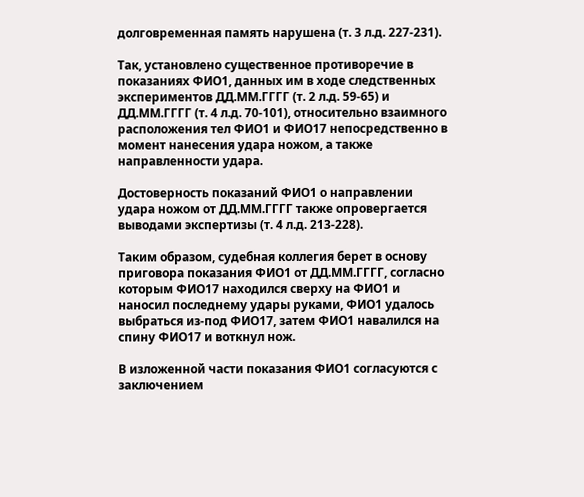долговременная память нарушена (т. 3 л.д. 227-231).

Так, установлено существенное противоречие в показаниях ФИО1, данных им в ходе следственных экспериментов ДД.ММ.ГГГГ (т. 2 л.д. 59-65) и ДД.ММ.ГГГГ (т. 4 л.д. 70-101), относительно взаимного расположения тел ФИО1 и ФИО17 непосредственно в момент нанесения удара ножом, а также направленности удара.

Достоверность показаний ФИО1 о направлении удара ножом от ДД.ММ.ГГГГ также опровергается выводами экспертизы (т. 4 л.д. 213-228).

Таким образом, судебная коллегия берет в основу приговора показания ФИО1 от ДД.ММ.ГГГГ, согласно которым ФИО17 находился сверху на ФИО1 и наносил последнему удары руками, ФИО1 удалось выбраться из-под ФИО17, затем ФИО1 навалился на спину ФИО17 и воткнул нож.

В изложенной части показания ФИО1 согласуются с заключением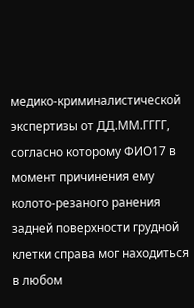медико-криминалистической экспертизы от ДД.ММ.ГГГГ, согласно которому ФИО17 в момент причинения ему колото-резаного ранения задней поверхности грудной клетки справа мог находиться в любом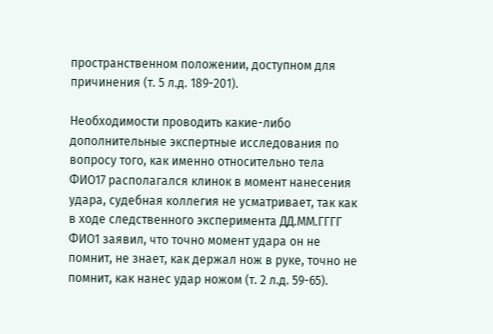пространственном положении, доступном для причинения (т. 5 л.д. 189-201).

Необходимости проводить какие-либо дополнительные экспертные исследования по вопросу того, как именно относительно тела ФИО17 располагался клинок в момент нанесения удара, судебная коллегия не усматривает, так как в ходе следственного эксперимента ДД.ММ.ГГГГ ФИО1 заявил, что точно момент удара он не помнит, не знает, как держал нож в руке, точно не помнит, как нанес удар ножом (т. 2 л.д. 59-65).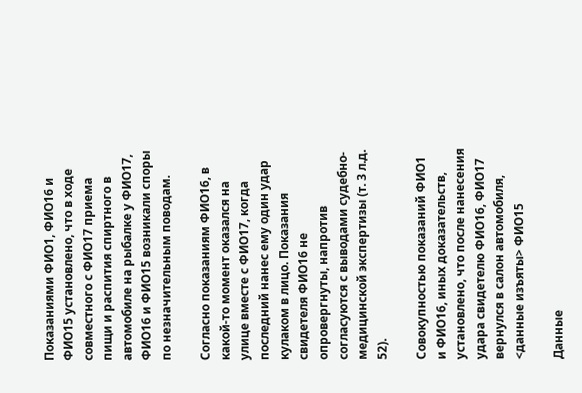Показаниями ФИО1, ФИО16 и ФИО15 установлено, что в ходе совместного с ФИО17 приема пищи и распития спиртного в автомобиле на рыбалке у ФИО17, ФИО16 и ФИО15 возникали споры по незначительным поводам.

Согласно показаниям ФИО16, в какой-то момент оказался на улице вместе с ФИО17, когда последний нанес ему один удар кулаком в лицо. Показания свидетеля ФИО16 не опровергнуты, напротив согласуются с выводами судебно-медицинской экспертизы (т. 3 л.д. 52).

Совокупностью показаний ФИО1 и ФИО16, иных доказательств, установлено, что после нанесения удара свидетелю ФИО16, ФИО17 вернулся в салон автомобиля, <данные изъяты> ФИО15

Данные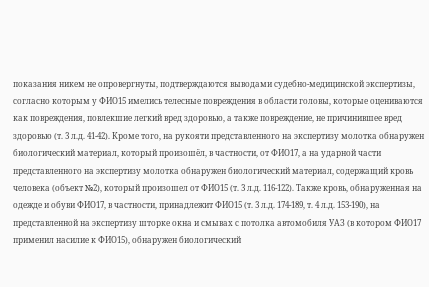показания никем не опровергнуты, подтверждаются выводами судебно-медицинской экспертизы, согласно которым у ФИО15 имелись телесные повреждения в области головы, которые оцениваются как повреждения, повлекшие легкий вред здоровью, а также повреждение, не причинившее вред здоровью (т. 3 л.д. 41-42). Кроме того, на рукояти представленного на экспертизу молотка обнаружен биологический материал, который произошёл, в частности, от ФИО17, а на ударной части представленного на экспертизу молотка обнаружен биологический материал, содержащий кровь человека (объект №2), который произошел от ФИО15 (т. 3 л.д. 116-122). Также кровь, обнаруженная на одежде и обуви ФИО17, в частности, принадлежит ФИО15 (т. 3 л.д. 174-189, т. 4 л.д. 153-190), на представленной на экспертизу шторке окна и смывах с потолка автомобиля УАЗ (в котором ФИО17 применил насилие к ФИО15), обнаружен биологический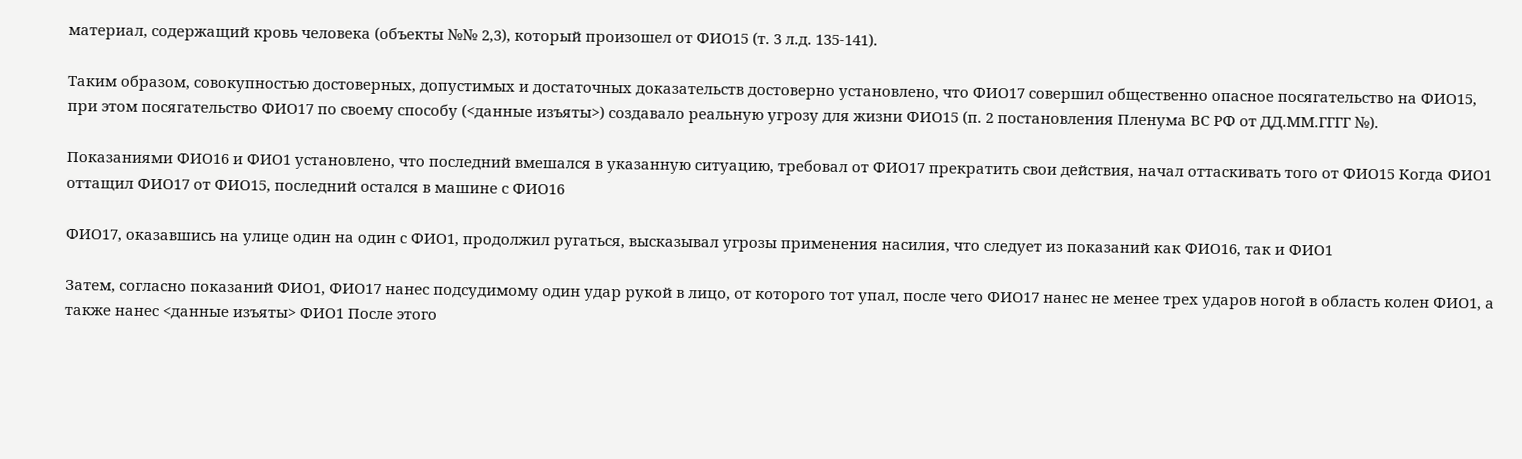материал, содержащий кровь человека (объекты №№ 2,3), который произошел от ФИО15 (т. 3 л.д. 135-141).

Таким образом, совокупностью достоверных, допустимых и достаточных доказательств достоверно установлено, что ФИО17 совершил общественно опасное посягательство на ФИО15, при этом посягательство ФИО17 по своему способу (<данные изъяты>) создавало реальную угрозу для жизни ФИО15 (п. 2 постановления Пленума ВС РФ от ДД.ММ.ГГГГ №).

Показаниями ФИО16 и ФИО1 установлено, что последний вмешался в указанную ситуацию, требовал от ФИО17 прекратить свои действия, начал оттаскивать того от ФИО15 Когда ФИО1 оттащил ФИО17 от ФИО15, последний остался в машине с ФИО16

ФИО17, оказавшись на улице один на один с ФИО1, продолжил ругаться, высказывал угрозы применения насилия, что следует из показаний как ФИО16, так и ФИО1

Затем, согласно показаний ФИО1, ФИО17 нанес подсудимому один удар рукой в лицо, от которого тот упал, после чего ФИО17 нанес не менее трех ударов ногой в область колен ФИО1, а также нанес <данные изъяты> ФИО1 После этого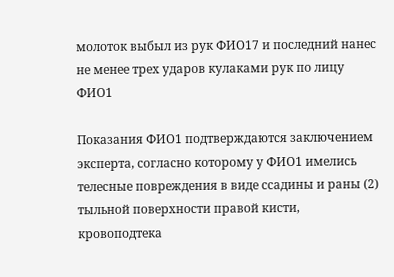молоток выбыл из рук ФИО17 и последний нанес не менее трех ударов кулаками рук по лицу ФИО1

Показания ФИО1 подтверждаются заключением эксперта, согласно которому у ФИО1 имелись телесные повреждения в виде ссадины и раны (2) тыльной поверхности правой кисти, кровоподтека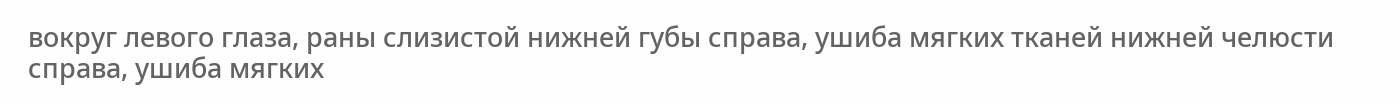вокруг левого глаза, раны слизистой нижней губы справа, ушиба мягких тканей нижней челюсти справа, ушиба мягких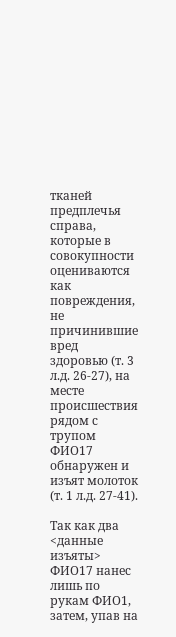тканей предплечья справа, которые в совокупности оцениваются как повреждения, не причинившие вред здоровью (т. 3 л.д. 26-27), на месте происшествия рядом с трупом ФИО17 обнаружен и изъят молоток (т. 1 л.д. 27-41).

Так как два <данные изъяты> ФИО17 нанес лишь по рукам ФИО1, затем, упав на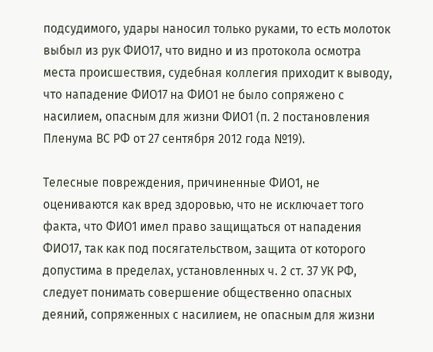подсудимого, удары наносил только руками, то есть молоток выбыл из рук ФИО17, что видно и из протокола осмотра места происшествия, судебная коллегия приходит к выводу, что нападение ФИО17 на ФИО1 не было сопряжено с насилием, опасным для жизни ФИО1 (п. 2 постановления Пленума ВС РФ от 27 сентября 2012 года №19).

Телесные повреждения, причиненные ФИО1, не оцениваются как вред здоровью, что не исключает того факта, что ФИО1 имел право защищаться от нападения ФИО17, так как под посягательством, защита от которого допустима в пределах, установленных ч. 2 ст. 37 УК РФ, следует понимать совершение общественно опасных деяний, сопряженных с насилием, не опасным для жизни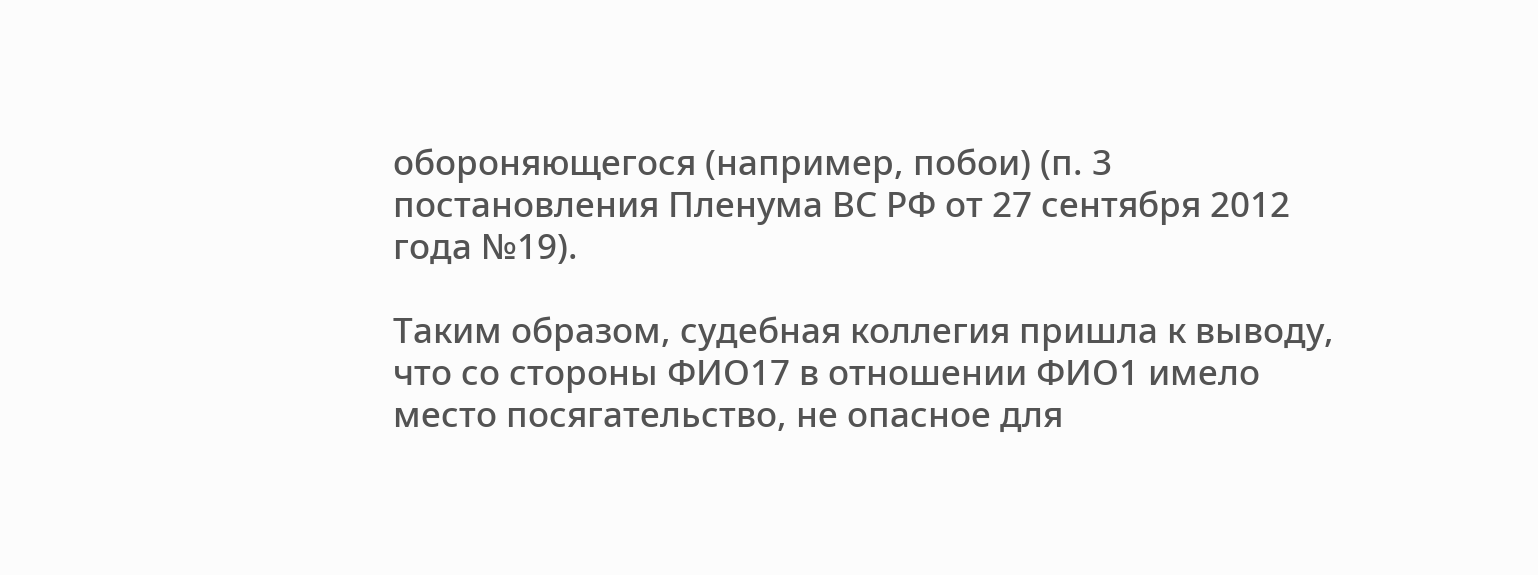обороняющегося (например, побои) (п. 3 постановления Пленума ВС РФ от 27 сентября 2012 года №19).

Таким образом, судебная коллегия пришла к выводу, что со стороны ФИО17 в отношении ФИО1 имело место посягательство, не опасное для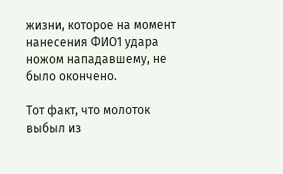жизни, которое на момент нанесения ФИО1 удара ножом нападавшему, не было окончено.

Тот факт, что молоток выбыл из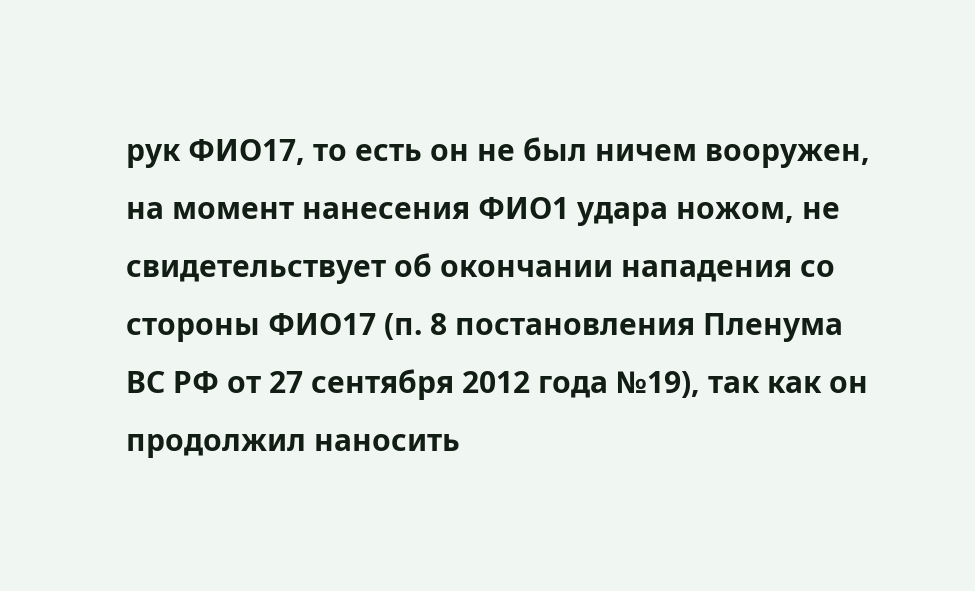рук ФИО17, то есть он не был ничем вооружен, на момент нанесения ФИО1 удара ножом, не свидетельствует об окончании нападения со стороны ФИО17 (п. 8 постановления Пленума ВС РФ от 27 сентября 2012 года №19), так как он продолжил наносить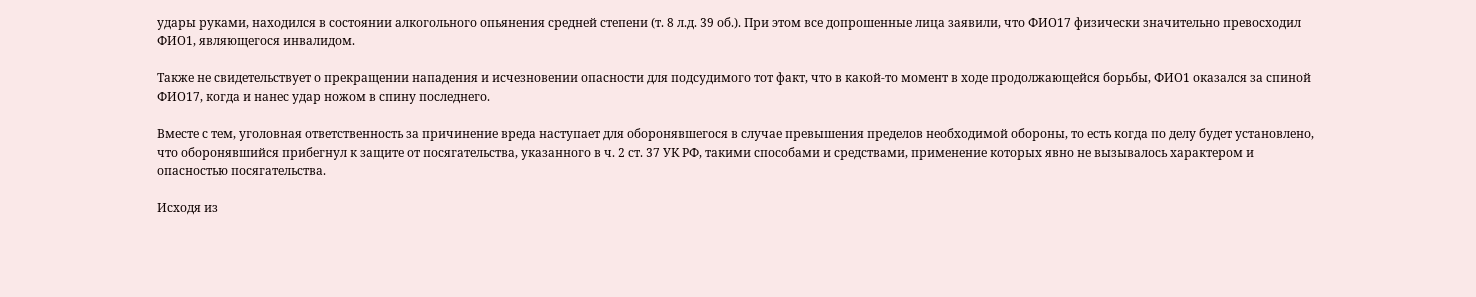удары руками, находился в состоянии алкогольного опьянения средней степени (т. 8 л.д. 39 об.). При этом все допрошенные лица заявили, что ФИО17 физически значительно превосходил ФИО1, являющегося инвалидом.

Также не свидетельствует о прекращении нападения и исчезновении опасности для подсудимого тот факт, что в какой-то момент в ходе продолжающейся борьбы, ФИО1 оказался за спиной ФИО17, когда и нанес удар ножом в спину последнего.

Вместе с тем, уголовная ответственность за причинение вреда наступает для оборонявшегося в случае превышения пределов необходимой обороны, то есть когда по делу будет установлено, что оборонявшийся прибегнул к защите от посягательства, указанного в ч. 2 ст. 37 УК РФ, такими способами и средствами, применение которых явно не вызывалось характером и опасностью посягательства.

Исходя из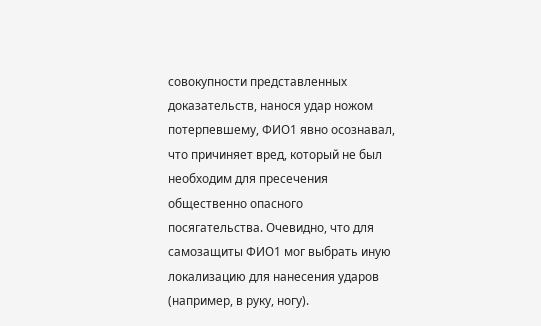совокупности представленных доказательств, нанося удар ножом потерпевшему, ФИО1 явно осознавал, что причиняет вред, который не был необходим для пресечения общественно опасного посягательства. Очевидно, что для самозащиты ФИО1 мог выбрать иную локализацию для нанесения ударов (например, в руку, ногу).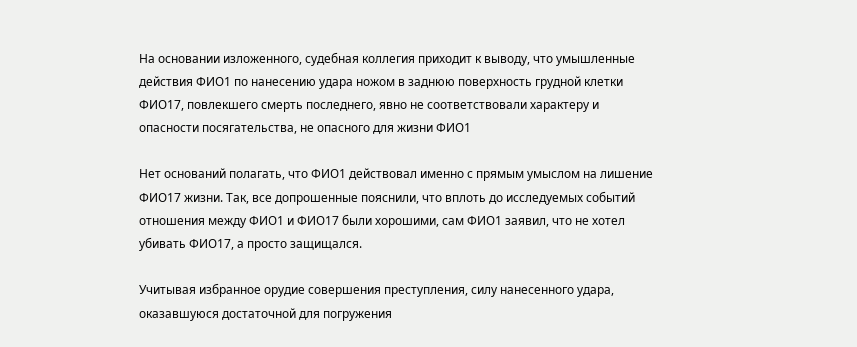На основании изложенного, судебная коллегия приходит к выводу, что умышленные действия ФИО1 по нанесению удара ножом в заднюю поверхность грудной клетки ФИО17, повлекшего смерть последнего, явно не соответствовали характеру и опасности посягательства, не опасного для жизни ФИО1

Нет оснований полагать, что ФИО1 действовал именно с прямым умыслом на лишение ФИО17 жизни. Так, все допрошенные пояснили, что вплоть до исследуемых событий отношения между ФИО1 и ФИО17 были хорошими, сам ФИО1 заявил, что не хотел убивать ФИО17, а просто защищался.

Учитывая избранное орудие совершения преступления, силу нанесенного удара, оказавшуюся достаточной для погружения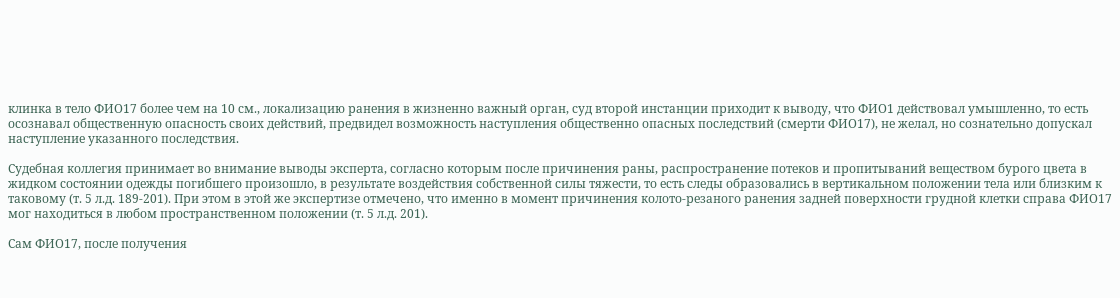клинка в тело ФИО17 более чем на 10 см., локализацию ранения в жизненно важный орган, суд второй инстанции приходит к выводу, что ФИО1 действовал умышленно, то есть осознавал общественную опасность своих действий, предвидел возможность наступления общественно опасных последствий (смерти ФИО17), не желал, но сознательно допускал наступление указанного последствия.

Судебная коллегия принимает во внимание выводы эксперта, согласно которым после причинения раны, распространение потеков и пропитываний веществом бурого цвета в жидком состоянии одежды погибшего произошло, в результате воздействия собственной силы тяжести, то есть следы образовались в вертикальном положении тела или близким к таковому (т. 5 л.д. 189-201). При этом в этой же экспертизе отмечено, что именно в момент причинения колото-резаного ранения задней поверхности грудной клетки справа ФИО17 мог находиться в любом пространственном положении (т. 5 л.д. 201).

Сам ФИО17, после получения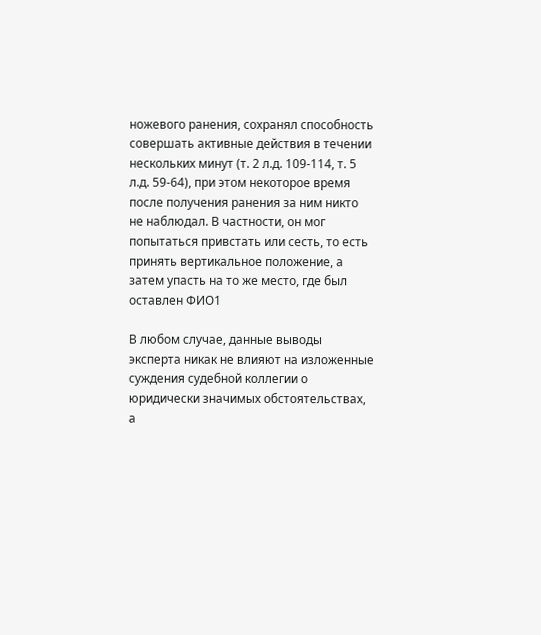ножевого ранения, сохранял способность совершать активные действия в течении нескольких минут (т. 2 л.д. 109-114, т. 5 л.д. 59-64), при этом некоторое время после получения ранения за ним никто не наблюдал. В частности, он мог попытаться привстать или сесть, то есть принять вертикальное положение, а затем упасть на то же место, где был оставлен ФИО1

В любом случае, данные выводы эксперта никак не влияют на изложенные суждения судебной коллегии о юридически значимых обстоятельствах, а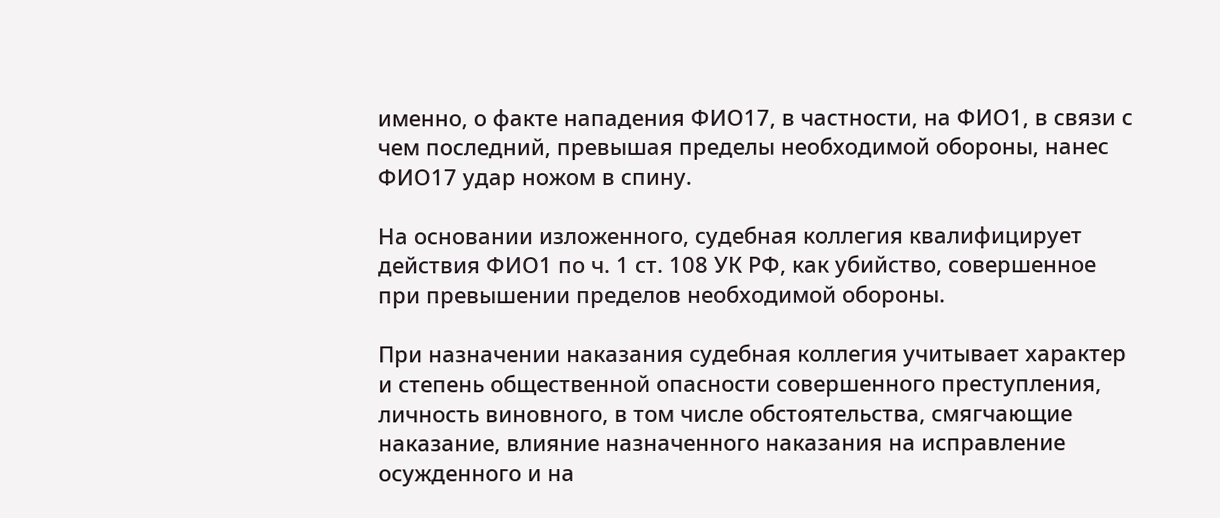именно, о факте нападения ФИО17, в частности, на ФИО1, в связи с чем последний, превышая пределы необходимой обороны, нанес ФИО17 удар ножом в спину.

На основании изложенного, судебная коллегия квалифицирует действия ФИО1 по ч. 1 ст. 108 УК РФ, как убийство, совершенное при превышении пределов необходимой обороны.

При назначении наказания судебная коллегия учитывает характер и степень общественной опасности совершенного преступления, личность виновного, в том числе обстоятельства, смягчающие наказание, влияние назначенного наказания на исправление осужденного и на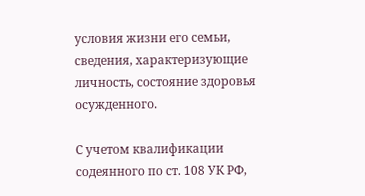условия жизни его семьи, сведения, характеризующие личность, состояние здоровья осужденного.

С учетом квалификации содеянного по ст. 108 УК РФ,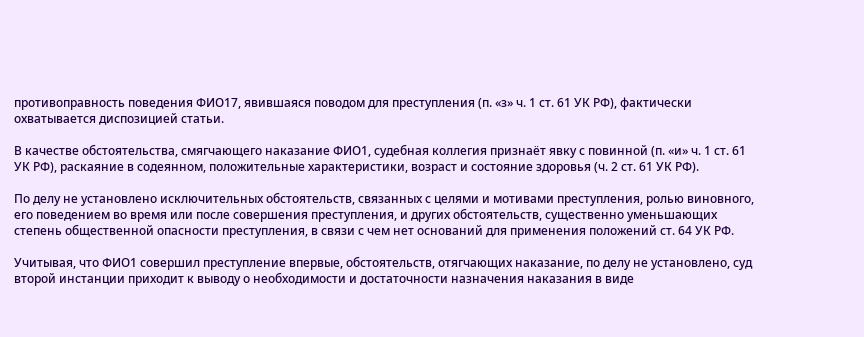противоправность поведения ФИО17, явившаяся поводом для преступления (п. «з» ч. 1 ст. 61 УК РФ), фактически охватывается диспозицией статьи.

В качестве обстоятельства, смягчающего наказание ФИО1, судебная коллегия признаёт явку с повинной (п. «и» ч. 1 ст. 61 УК РФ), раскаяние в содеянном, положительные характеристики, возраст и состояние здоровья (ч. 2 ст. 61 УК РФ).

По делу не установлено исключительных обстоятельств, связанных с целями и мотивами преступления, ролью виновного, его поведением во время или после совершения преступления, и других обстоятельств, существенно уменьшающих степень общественной опасности преступления, в связи с чем нет оснований для применения положений ст. 64 УК РФ.

Учитывая, что ФИО1 совершил преступление впервые, обстоятельств, отягчающих наказание, по делу не установлено, суд второй инстанции приходит к выводу о необходимости и достаточности назначения наказания в виде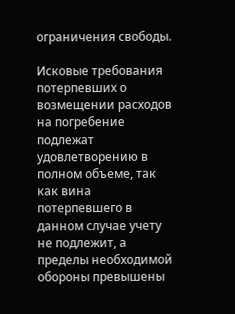ограничения свободы.

Исковые требования потерпевших о возмещении расходов на погребение подлежат удовлетворению в полном объеме, так как вина потерпевшего в данном случае учету не подлежит, а пределы необходимой обороны превышены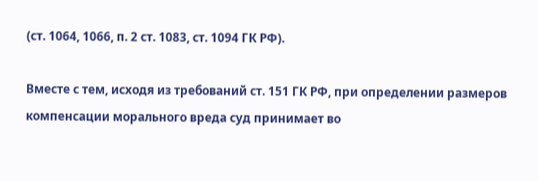(ст. 1064, 1066, п. 2 ст. 1083, ст. 1094 ГК РФ).

Вместе с тем, исходя из требований ст. 151 ГК РФ, при определении размеров компенсации морального вреда суд принимает во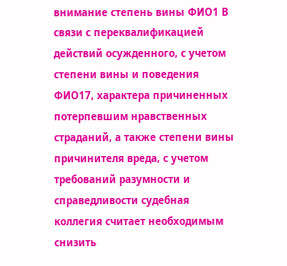внимание степень вины ФИО1 В связи с переквалификацией действий осужденного, с учетом степени вины и поведения ФИО17, характера причиненных потерпевшим нравственных страданий, а также степени вины причинителя вреда, с учетом требований разумности и справедливости судебная коллегия считает необходимым снизить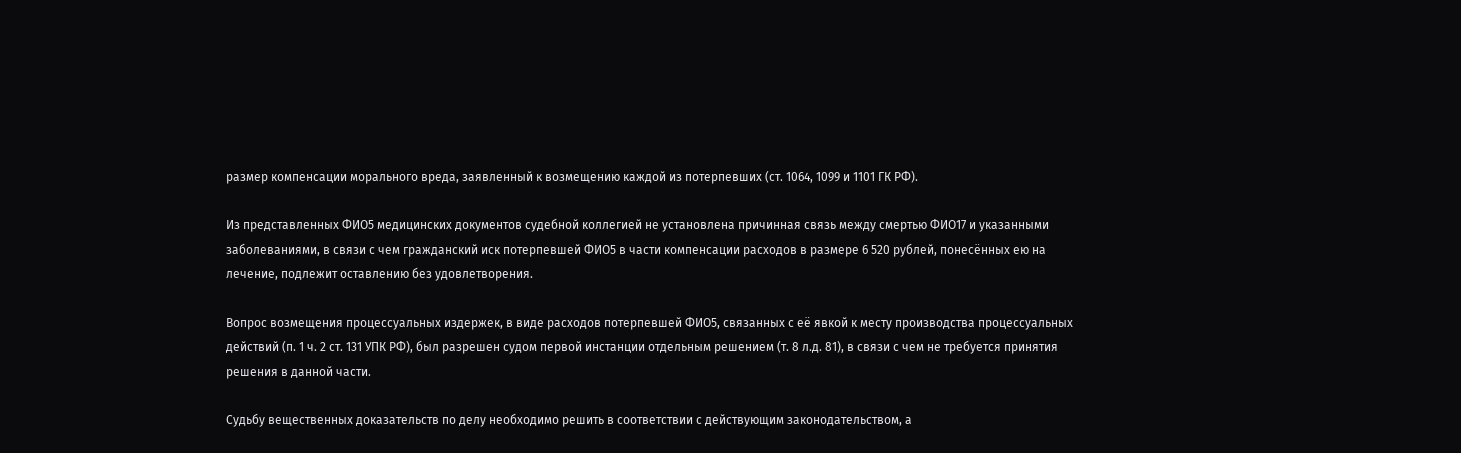размер компенсации морального вреда, заявленный к возмещению каждой из потерпевших (ст. 1064, 1099 и 1101 ГК РФ).

Из представленных ФИО5 медицинских документов судебной коллегией не установлена причинная связь между смертью ФИО17 и указанными заболеваниями, в связи с чем гражданский иск потерпевшей ФИО5 в части компенсации расходов в размере 6 520 рублей, понесённых ею на лечение, подлежит оставлению без удовлетворения.

Вопрос возмещения процессуальных издержек, в виде расходов потерпевшей ФИО5, связанных с её явкой к месту производства процессуальных действий (п. 1 ч. 2 ст. 131 УПК РФ), был разрешен судом первой инстанции отдельным решением (т. 8 л.д. 81), в связи с чем не требуется принятия решения в данной части.

Судьбу вещественных доказательств по делу необходимо решить в соответствии с действующим законодательством, а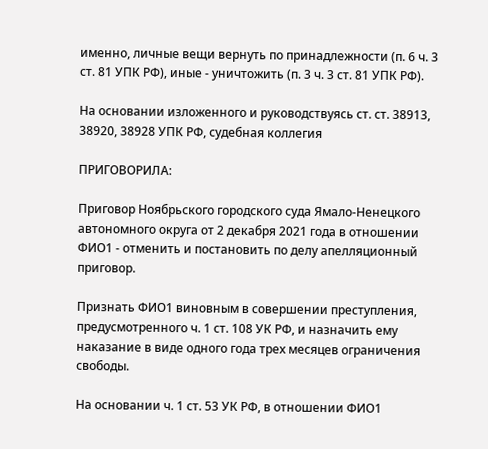именно, личные вещи вернуть по принадлежности (п. 6 ч. 3 ст. 81 УПК РФ), иные - уничтожить (п. 3 ч. 3 ст. 81 УПК РФ).

На основании изложенного и руководствуясь ст. ст. 38913, 38920, 38928 УПК РФ, судебная коллегия

ПРИГОВОРИЛА:

Приговор Ноябрьского городского суда Ямало-Ненецкого автономного округа от 2 декабря 2021 года в отношении ФИО1 - отменить и постановить по делу апелляционный приговор.

Признать ФИО1 виновным в совершении преступления, предусмотренного ч. 1 ст. 108 УК РФ, и назначить ему наказание в виде одного года трех месяцев ограничения свободы.

На основании ч. 1 ст. 53 УК РФ, в отношении ФИО1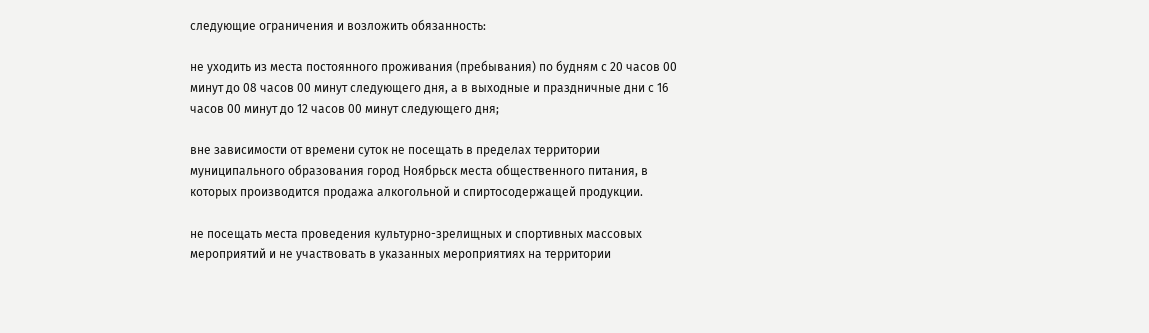следующие ограничения и возложить обязанность:

не уходить из места постоянного проживания (пребывания) по будням с 20 часов 00 минут до 08 часов 00 минут следующего дня, а в выходные и праздничные дни с 16 часов 00 минут до 12 часов 00 минут следующего дня;

вне зависимости от времени суток не посещать в пределах территории муниципального образования город Ноябрьск места общественного питания, в которых производится продажа алкогольной и спиртосодержащей продукции.

не посещать места проведения культурно-зрелищных и спортивных массовых мероприятий и не участвовать в указанных мероприятиях на территории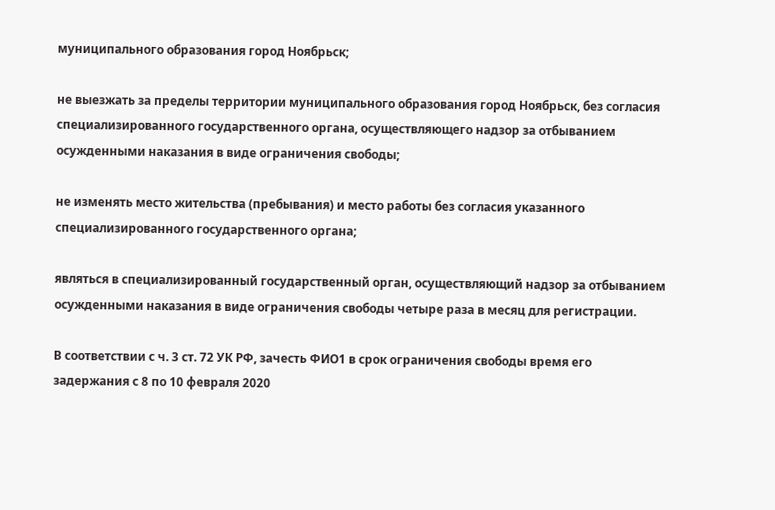муниципального образования город Ноябрьск;

не выезжать за пределы территории муниципального образования город Ноябрьск, без согласия специализированного государственного органа, осуществляющего надзор за отбыванием осужденными наказания в виде ограничения свободы;

не изменять место жительства (пребывания) и место работы без согласия указанного специализированного государственного органа;

являться в специализированный государственный орган, осуществляющий надзор за отбыванием осужденными наказания в виде ограничения свободы четыре раза в месяц для регистрации.

В соответствии с ч. 3 ст. 72 УК РФ, зачесть ФИО1 в срок ограничения свободы время его задержания с 8 по 10 февраля 2020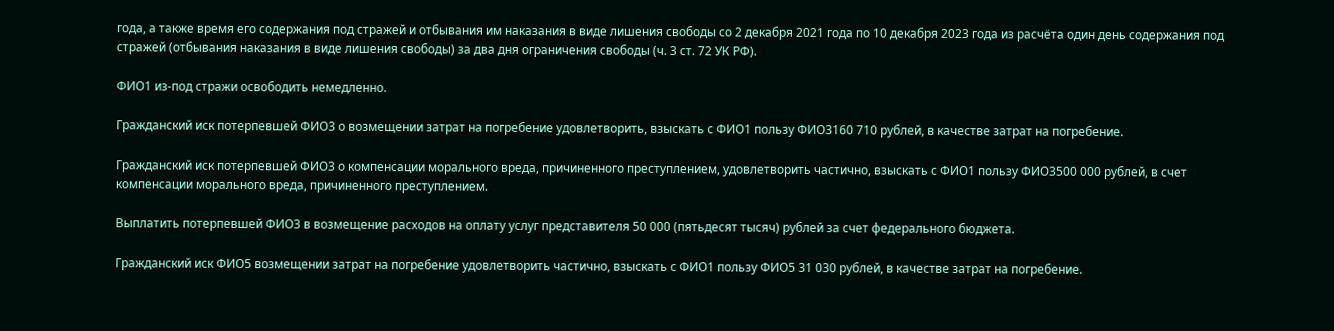года, а также время его содержания под стражей и отбывания им наказания в виде лишения свободы со 2 декабря 2021 года по 10 декабря 2023 года из расчёта один день содержания под стражей (отбывания наказания в виде лишения свободы) за два дня ограничения свободы (ч. 3 ст. 72 УК РФ).

ФИО1 из-под стражи освободить немедленно.

Гражданский иск потерпевшей ФИО3 о возмещении затрат на погребение удовлетворить, взыскать с ФИО1 пользу ФИО3160 710 рублей, в качестве затрат на погребение.

Гражданский иск потерпевшей ФИО3 о компенсации морального вреда, причиненного преступлением, удовлетворить частично, взыскать с ФИО1 пользу ФИО3500 000 рублей, в счет компенсации морального вреда, причиненного преступлением.

Выплатить потерпевшей ФИО3 в возмещение расходов на оплату услуг представителя 50 000 (пятьдесят тысяч) рублей за счет федерального бюджета.

Гражданский иск ФИО5 возмещении затрат на погребение удовлетворить частично, взыскать с ФИО1 пользу ФИО5 31 030 рублей, в качестве затрат на погребение.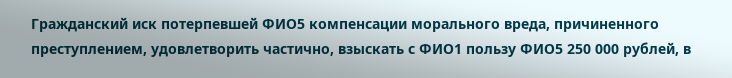Гражданский иск потерпевшей ФИО5 компенсации морального вреда, причиненного преступлением, удовлетворить частично, взыскать с ФИО1 пользу ФИО5 250 000 рублей, в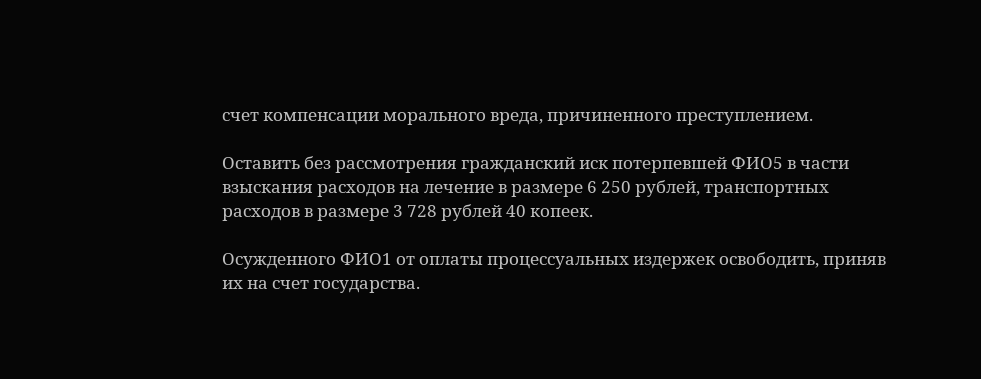счет компенсации морального вреда, причиненного преступлением.

Оставить без рассмотрения гражданский иск потерпевшей ФИО5 в части взыскания расходов на лечение в размере 6 250 рублей, транспортных расходов в размере 3 728 рублей 40 копеек.

Осужденного ФИО1 от оплаты процессуальных издержек освободить, приняв их на счет государства.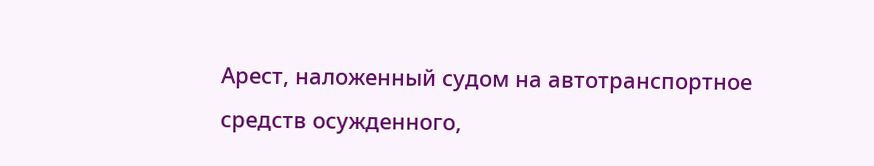Арест, наложенный судом на автотранспортное средств осужденного,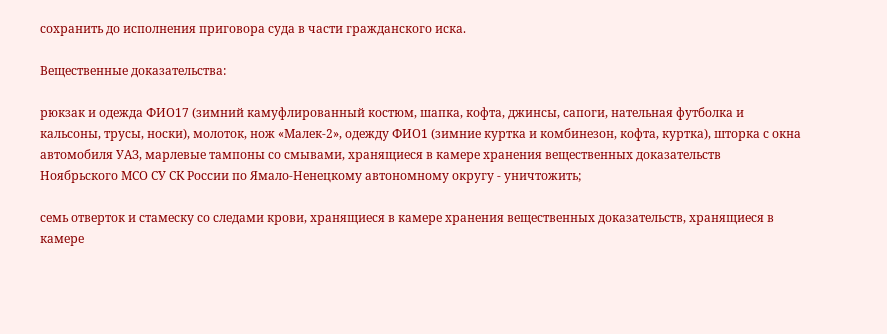сохранить до исполнения приговора суда в части гражданского иска.

Вещественные доказательства:

рюкзак и одежда ФИО17 (зимний камуфлированный костюм, шапка, кофта, джинсы, сапоги, нательная футболка и кальсоны, трусы, носки), молоток, нож «Малек-2», одежду ФИО1 (зимние куртка и комбинезон, кофта, куртка), шторка с окна автомобиля УАЗ, марлевые тампоны со смывами, хранящиеся в камере хранения вещественных доказательств Ноябрьского МСО СУ СК России по Ямало-Ненецкому автономному округу - уничтожить;

семь отверток и стамеску со следами крови, хранящиеся в камере хранения вещественных доказательств, хранящиеся в камере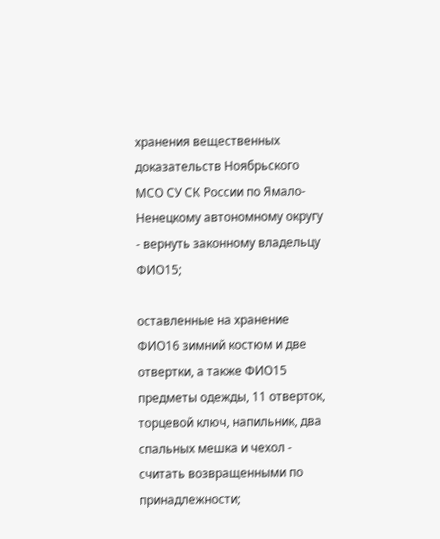хранения вещественных доказательств Ноябрьского МСО СУ СК России по Ямало-Ненецкому автономному округу - вернуть законному владельцу ФИО15;

оставленные на хранение ФИО16 зимний костюм и две отвертки, а также ФИО15 предметы одежды, 11 отверток, торцевой ключ, напильник, два спальных мешка и чехол - считать возвращенными по принадлежности;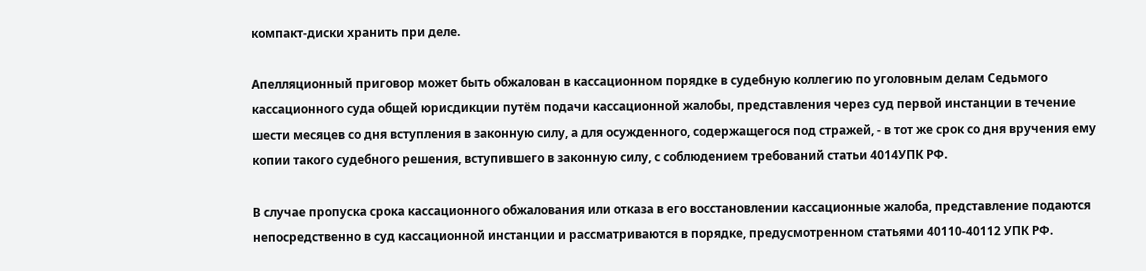компакт-диски хранить при деле.

Апелляционный приговор может быть обжалован в кассационном порядке в судебную коллегию по уголовным делам Седьмого кассационного суда общей юрисдикции путём подачи кассационной жалобы, представления через суд первой инстанции в течение шести месяцев со дня вступления в законную силу, а для осужденного, содержащегося под стражей, - в тот же срок со дня вручения ему копии такого судебного решения, вступившего в законную силу, с соблюдением требований статьи 4014УПК РФ.

В случае пропуска срока кассационного обжалования или отказа в его восстановлении кассационные жалоба, представление подаются непосредственно в суд кассационной инстанции и рассматриваются в порядке, предусмотренном статьями 40110-40112 УПК РФ.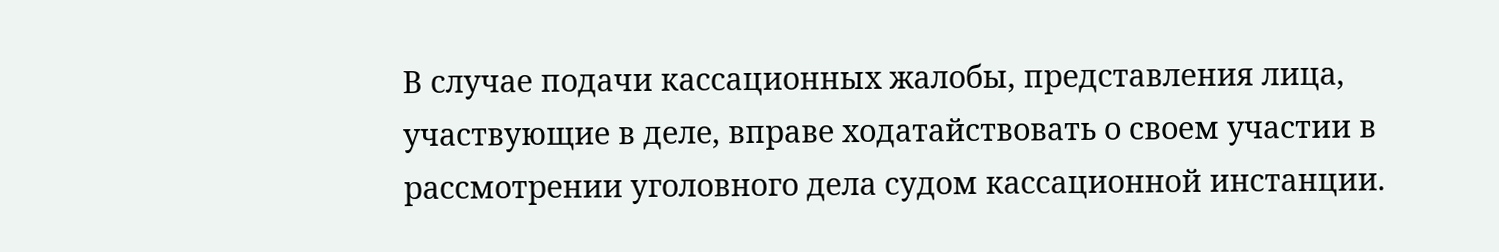В случае подачи кассационных жалобы, представления лица, участвующие в деле, вправе ходатайствовать о своем участии в рассмотрении уголовного дела судом кассационной инстанции.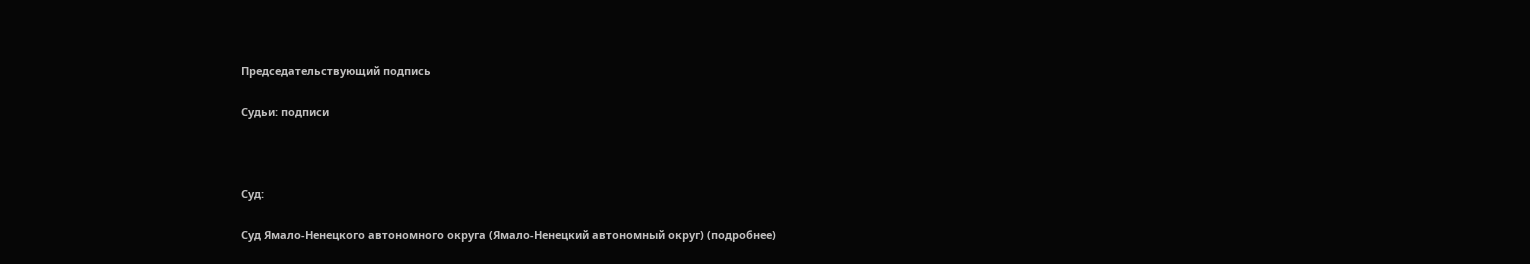Председательствующий подпись

Судьи: подписи



Суд:

Суд Ямало-Ненецкого автономного округа (Ямало-Ненецкий автономный округ) (подробнее)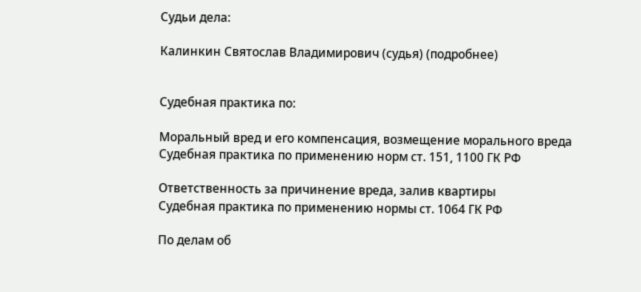Судьи дела:

Калинкин Святослав Владимирович (судья) (подробнее)


Судебная практика по:

Моральный вред и его компенсация, возмещение морального вреда
Судебная практика по применению норм ст. 151, 1100 ГК РФ

Ответственность за причинение вреда, залив квартиры
Судебная практика по применению нормы ст. 1064 ГК РФ

По делам об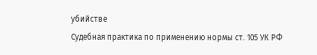убийстве
Судебная практика по применению нормы ст. 105 УК РФ